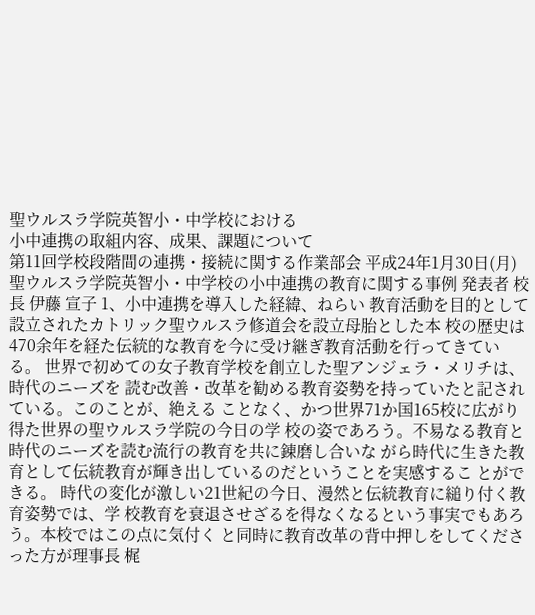聖ウルスラ学院英智小・中学校における
小中連携の取組内容、成果、課題について
第11回学校段階間の連携・接続に関する作業部会 平成24年1月30日(月)
聖ウルスラ学院英智小・中学校の小中連携の教育に関する事例 発表者 校長 伊藤 宣子 1、小中連携を導入した経緯、ねらい 教育活動を目的として設立されたカトリック聖ウルスラ修道会を設立母胎とした本 校の歴史は470余年を経た伝統的な教育を今に受け継ぎ教育活動を行ってきている。 世界で初めての女子教育学校を創立した聖アンジェラ・メリチは、時代のニーズを 読む改善・改革を勧める教育姿勢を持っていたと記されている。このことが、絶える ことなく、かつ世界71か国165校に広がり得た世界の聖ウルスラ学院の今日の学 校の姿であろう。不易なる教育と時代のニーズを読む流行の教育を共に錬磨し合いな がら時代に生きた教育として伝統教育が輝き出しているのだということを実感するこ とができる。 時代の変化が激しい21世紀の今日、漫然と伝統教育に縋り付く教育姿勢では、学 校教育を衰退させざるを得なくなるという事実でもあろう。本校ではこの点に気付く と同時に教育改革の背中押しをしてくださった方が理事長 梶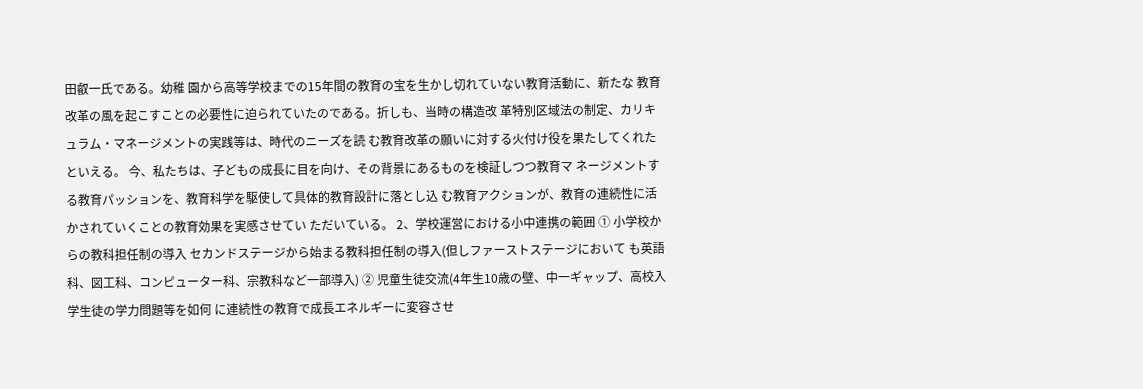田叡一氏である。幼稚 園から高等学校までの15年間の教育の宝を生かし切れていない教育活動に、新たな 教育改革の風を起こすことの必要性に迫られていたのである。折しも、当時の構造改 革特別区域法の制定、カリキュラム・マネージメントの実践等は、時代のニーズを読 む教育改革の願いに対する火付け役を果たしてくれたといえる。 今、私たちは、子どもの成長に目を向け、その背景にあるものを検証しつつ教育マ ネージメントする教育パッションを、教育科学を駆使して具体的教育設計に落とし込 む教育アクションが、教育の連続性に活かされていくことの教育効果を実感させてい ただいている。 2、学校運営における小中連携の範囲 ① 小学校からの教科担任制の導入 セカンドステージから始まる教科担任制の導入(但しファーストステージにおいて も英語科、図工科、コンピューター科、宗教科など一部導入) ② 児童生徒交流(4年生10歳の壁、中一ギャップ、高校入学生徒の学力問題等を如何 に連続性の教育で成長エネルギーに変容させ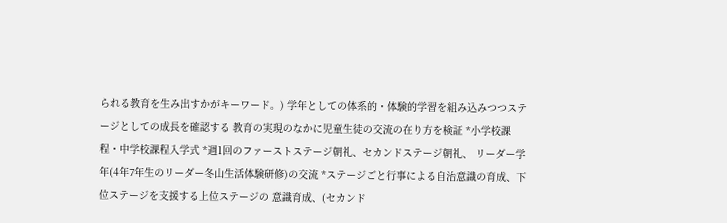られる教育を生み出すかがキーワード。) 学年としての体系的・体験的学習を組み込みつつステージとしての成長を確認する 教育の実現のなかに児童生徒の交流の在り方を検証 *小学校課程・中学校課程入学式 *週1回のファーストステージ朝礼、セカンドステージ朝礼、 リーダー学年(4年7年生のリーダー冬山生活体験研修)の交流 *ステージごと行事による自治意識の育成、下位ステージを支援する上位ステージの 意識育成、(セカンド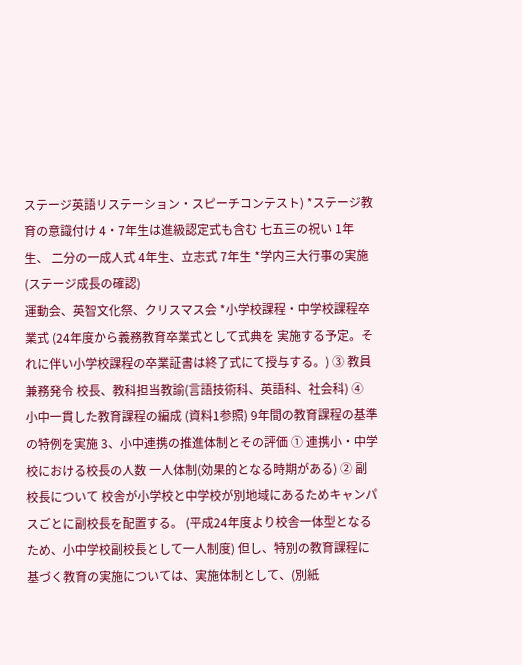ステージ英語リステーション・スピーチコンテスト) *ステージ教育の意識付け 4・7年生は進級認定式も含む 七五三の祝い 1年生、 二分の一成人式 4年生、立志式 7年生 *学内三大行事の実施(ステージ成長の確認)
運動会、英智文化祭、クリスマス会 *小学校課程・中学校課程卒業式 (24年度から義務教育卒業式として式典を 実施する予定。それに伴い小学校課程の卒業証書は終了式にて授与する。) ③ 教員兼務発令 校長、教科担当教諭(言語技術科、英語科、社会科) ④ 小中一貫した教育課程の編成 (資料1参照) 9年間の教育課程の基準の特例を実施 3、小中連携の推進体制とその評価 ① 連携小・中学校における校長の人数 一人体制(効果的となる時期がある) ② 副校長について 校舎が小学校と中学校が別地域にあるためキャンパスごとに副校長を配置する。 (平成24年度より校舎一体型となるため、小中学校副校長として一人制度) 但し、特別の教育課程に基づく教育の実施については、実施体制として、(別紙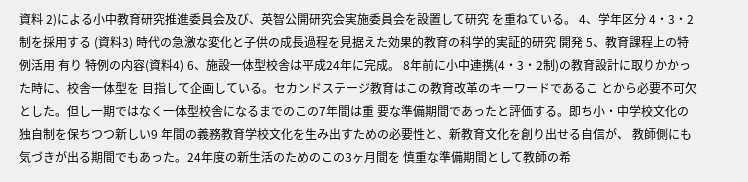資料 2)による小中教育研究推進委員会及び、英智公開研究会実施委員会を設置して研究 を重ねている。 4、学年区分 4・3・2制を採用する (資料3) 時代の急激な変化と子供の成長過程を見据えた効果的教育の科学的実証的研究 開発 5、教育課程上の特例活用 有り 特例の内容(資料4) 6、施設一体型校舎は平成24年に完成。 8年前に小中連携(4・3・2制)の教育設計に取りかかった時に、校舎一体型を 目指して企画している。セカンドステージ教育はこの教育改革のキーワードであるこ とから必要不可欠とした。但し一期ではなく一体型校舎になるまでのこの7年間は重 要な準備期間であったと評価する。即ち小・中学校文化の独自制を保ちつつ新しい9 年間の義務教育学校文化を生み出すための必要性と、新教育文化を創り出せる自信が、 教師側にも気づきが出る期間でもあった。24年度の新生活のためのこの3ヶ月間を 慎重な準備期間として教師の希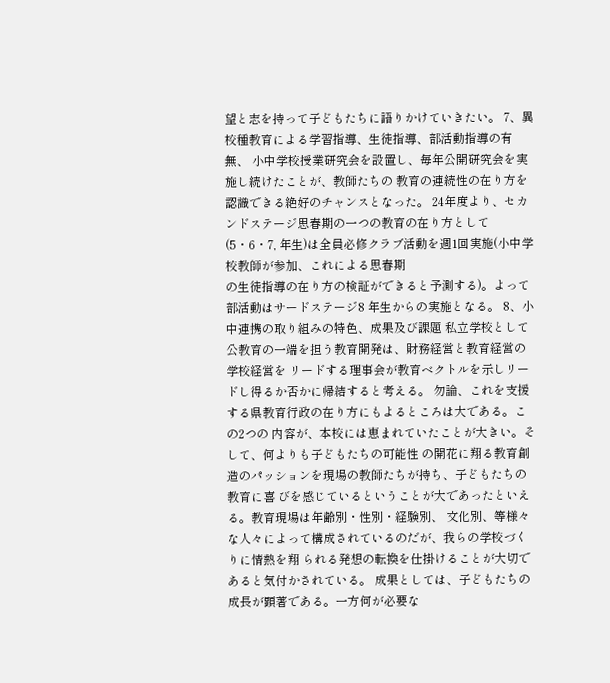望と志を持って子どもたちに語りかけていきたい。 7、異校種教育による学習指導、生徒指導、部活動指導の有無、 小中学校授業研究会を設置し、毎年公開研究会を実施し続けたことが、教師たちの 教育の連続性の在り方を認識できる絶好のチャンスとなった。 24年度より、セカンドステージ思春期の一つの教育の在り方として(5・6・7, 年生)は全員必修クラブ活動を週1回実施(小中学校教師が参加、これによる思春期
の生徒指導の在り方の検証ができると予測する)。よって部活動はサードステージ8 年生からの実施となる。 8、小中連携の取り組みの特色、成果及び課題 私立学校として公教育の一端を担う教育開発は、財務経営と教育経営の学校経営を リードする理事会が教育ベクトルを示しリードし得るか否かに帰結すると考える。 勿論、これを支援する県教育行政の在り方にもよるところは大である。この2つの 内容が、本校には恵まれていたことが大きい。そして、何よりも子どもたちの可能性 の開花に翔る教育創造のパッションを現場の教師たちが持ち、子どもたちの教育に喜 びを感じているということが大であったといえる。教育現場は年齢別・性別・経験別、 文化別、等様々な人々によって構成されているのだが、我らの学校づくりに情熱を翔 られる発想の転換を仕掛けることが大切であると気付かされている。 成果としては、子どもたちの成長が顕著である。一方何が必要な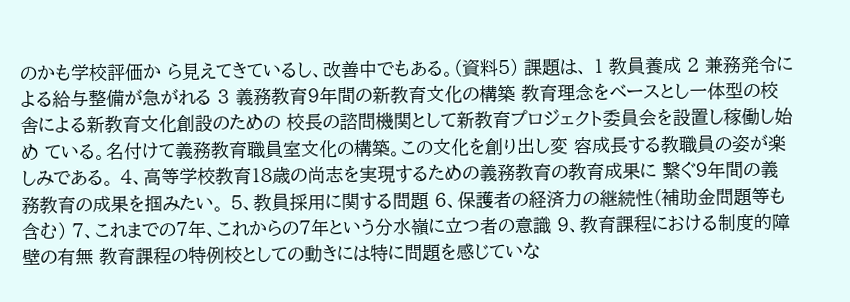のかも学校評価か ら見えてきているし、改善中でもある。(資料5) 課題は、 1 教員養成 2 兼務発令による給与整備が急がれる 3 義務教育9年間の新教育文化の構築 教育理念をベースとし一体型の校舎による新教育文化創設のための 校長の諮問機関として新教育プロジェクト委員会を設置し稼働し始め ている。名付けて義務教育職員室文化の構築。この文化を創り出し変 容成長する教職員の姿が楽しみである。 4、高等学校教育18歳の尚志を実現するための義務教育の教育成果に 繋ぐ9年間の義務教育の成果を掴みたい。 5、教員採用に関する問題 6、保護者の経済力の継続性(補助金問題等も含む) 7、これまでの7年、これからの7年という分水嶺に立つ者の意識 9、教育課程における制度的障壁の有無 教育課程の特例校としての動きには特に問題を感じていな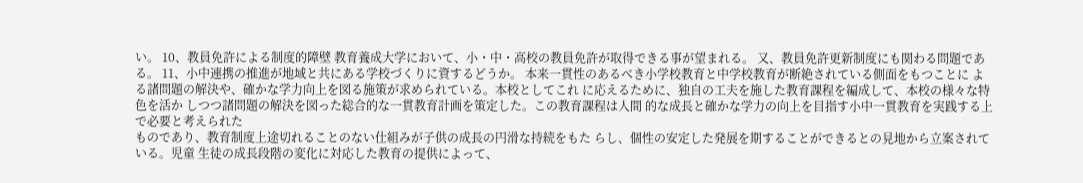い。 10、教員免許による制度的障壁 教育養成大学において、小・中・高校の教員免許が取得できる事が望まれる。 又、教員免許更新制度にも関わる問題である。 11、小中連携の推進が地域と共にある学校づくりに資するどうか。 本来一貫性のあるべき小学校教育と中学校教育が断絶されている側面をもつことに よる諸問題の解決や、確かな学力向上を図る施策が求められている。本校としてこれ に応えるために、独自の工夫を施した教育課程を編成して、本校の様々な特色を活か しつつ諸問題の解決を図った総合的な一貫教育計画を策定した。この教育課程は人間 的な成長と確かな学力の向上を目指す小中一貫教育を実践する上で必要と考えられた
ものであり、教育制度上途切れることのない仕組みが子供の成長の円滑な持続をもた らし、個性の安定した発展を期することができるとの見地から立案されている。児童 生徒の成長段階の変化に対応した教育の提供によって、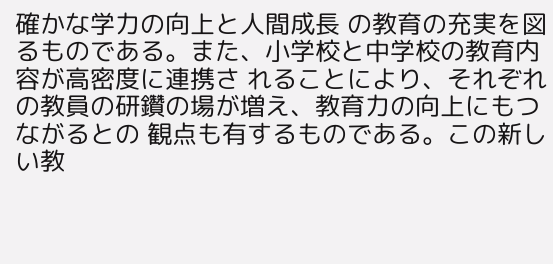確かな学力の向上と人間成長 の教育の充実を図るものである。また、小学校と中学校の教育内容が高密度に連携さ れることにより、それぞれの教員の研鑽の場が増え、教育力の向上にもつながるとの 観点も有するものである。この新しい教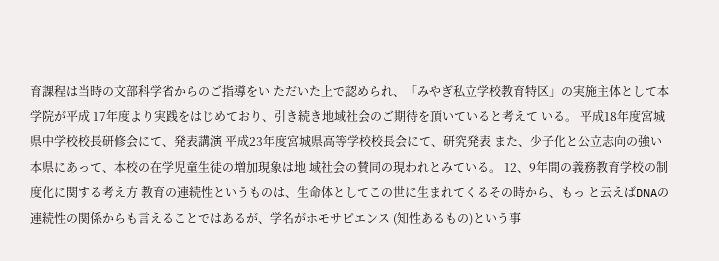育課程は当時の文部科学省からのご指導をい ただいた上で認められ、「みやぎ私立学校教育特区」の実施主体として本学院が平成 17年度より実践をはじめており、引き続き地域社会のご期待を頂いていると考えて いる。 平成18年度宮城県中学校校長研修会にて、発表講演 平成23年度宮城県高等学校校長会にて、研究発表 また、少子化と公立志向の強い本県にあって、本校の在学児童生徒の増加現象は地 域社会の賛同の現われとみている。 12、9年間の義務教育学校の制度化に関する考え方 教育の連続性というものは、生命体としてこの世に生まれてくるその時から、もっ と云えばDNAの連続性の関係からも言えることではあるが、学名がホモサピエンス (知性あるもの)という事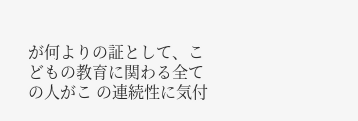が何よりの証として、こどもの教育に関わる全ての人がこ の連続性に気付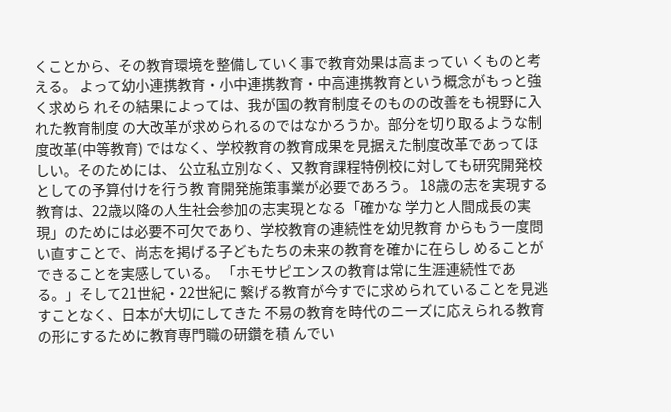くことから、その教育環境を整備していく事で教育効果は高まってい くものと考える。 よって幼小連携教育・小中連携教育・中高連携教育という概念がもっと強く求めら れその結果によっては、我が国の教育制度そのものの改善をも視野に入れた教育制度 の大改革が求められるのではなかろうか。部分を切り取るような制度改革(中等教育) ではなく、学校教育の教育成果を見据えた制度改革であってほしい。そのためには、 公立私立別なく、又教育課程特例校に対しても研究開発校としての予算付けを行う教 育開発施策事業が必要であろう。 18歳の志を実現する教育は、22歳以降の人生社会参加の志実現となる「確かな 学力と人間成長の実現」のためには必要不可欠であり、学校教育の連続性を幼児教育 からもう一度問い直すことで、尚志を掲げる子どもたちの未来の教育を確かに在らし めることができることを実感している。 「ホモサピエンスの教育は常に生涯連続性である。」そして21世紀・22世紀に 繋げる教育が今すでに求められていることを見逃すことなく、日本が大切にしてきた 不易の教育を時代のニーズに応えられる教育の形にするために教育専門職の研鑽を積 んでい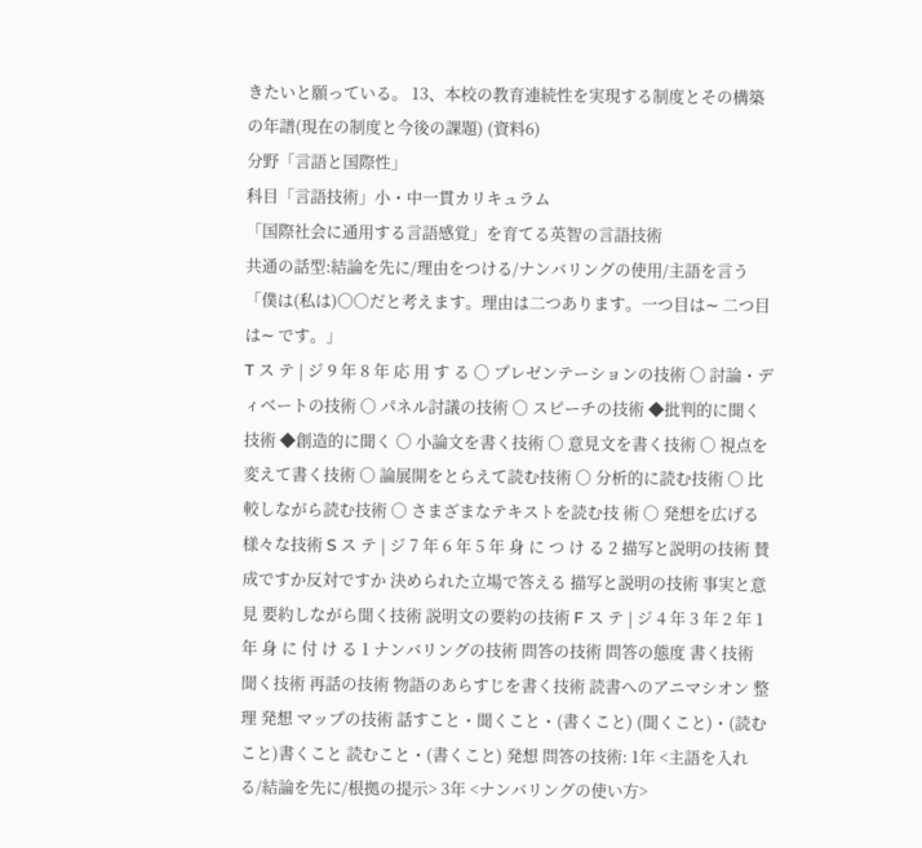きたいと願っている。 13、本校の教育連続性を実現する制度とその構築の年譜(現在の制度と今後の課題) (資料6)
分野「言語と国際性」
科目「言語技術」小・中一貫カリキュラム
「国際社会に通用する言語感覚」を育てる英智の言語技術
共通の話型:結論を先に/理由をつける/ナンバリングの使用/主語を言う
「僕は(私は)○○だと考えます。理由は二つあります。一つ目は∼ 二つ目は∼ です。」
T ス テ | ジ 9 年 8 年 応 用 す る ○ プレゼンテーションの技術 ○ 討論・ディベートの技術 ○ パネル討議の技術 ○ スピーチの技術 ◆批判的に聞く技術 ◆創造的に聞く ○ 小論文を書く技術 ○ 意見文を書く技術 ○ 視点を変えて書く技術 ○ 論展開をとらえて読む技術 ○ 分析的に読む技術 ○ 比較しながら読む技術 ○ さまざまなテキストを読む技 術 ○ 発想を広げる様々な技術 S ス テ | ジ 7 年 6 年 5 年 身 に つ け る 2 描写と説明の技術 賛成ですか反対ですか 決められた立場で答える 描写と説明の技術 事実と意見 要約しながら聞く技術 説明文の要約の技術 F ス テ | ジ 4 年 3 年 2 年 1 年 身 に 付 け る 1 ナンバリングの技術 問答の技術 問答の態度 書く技術 聞く技術 再話の技術 物語のあらすじを書く技術 読書へのアニマシオン 整理 発想 マップの技術 話すこと・聞くこと・(書くこと) (聞くこと)・(読むこと)書くこと 読むこと・(書くこと) 発想 問答の技術: 1年 <主語を入れる/結論を先に/根拠の提示> 3年 <ナンバリングの使い方>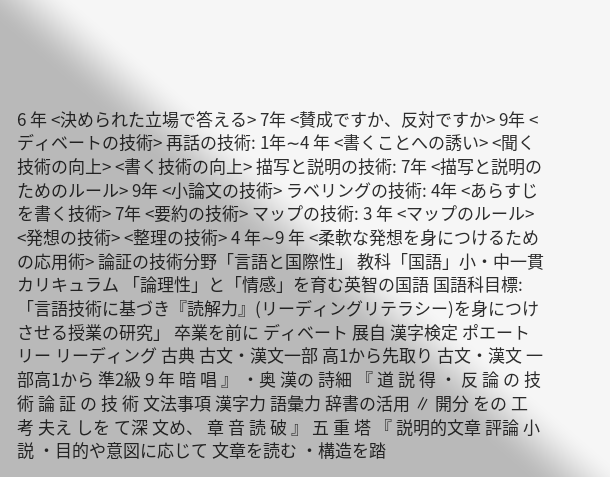6 年 <決められた立場で答える> 7年 <賛成ですか、反対ですか> 9年 <ディベートの技術> 再話の技術: 1年∼4 年 <書くことへの誘い> <聞く技術の向上> <書く技術の向上> 描写と説明の技術: 7年 <描写と説明のためのルール> 9年 <小論文の技術> ラベリングの技術: 4年 <あらすじを書く技術> 7年 <要約の技術> マップの技術: 3 年 <マップのルール> <発想の技術> <整理の技術> 4 年∼9 年 <柔軟な発想を身につけるための応用術> 論証の技術分野「言語と国際性」 教科「国語」小・中一貫カリキュラム 「論理性」と「情感」を育む英智の国語 国語科目標:「言語技術に基づき『読解力』(リーディングリテラシー)を身につけさせる授業の研究」 卒業を前に ディベート 展自 漢字検定 ポエートリー リーディング 古典 古文・漢文一部 高1から先取り 古文・漢文 一部高1から 準2級 9 年 暗 唱 』 ・奥 漢の 詩細 『 道 説 得 ・ 反 論 の 技 術 論 証 の 技 術 文法事項 漢字力 語彙力 辞書の活用 ∥ 開分 をの 工考 夫え しを て深 文め、 章 音 読 破 』 五 重 塔 『 説明的文章 評論 小説 ・目的や意図に応じて 文章を読む ・構造を踏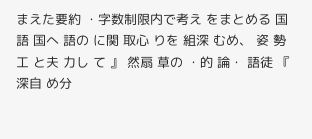まえた要約 ・字数制限内で考え をまとめる 国 語 国へ 語の に関 取心 りを 組深 むめ、 姿 勢工 と夫 力し て 』 然扇 草の ・的 論・ 語徒 『 深自 め分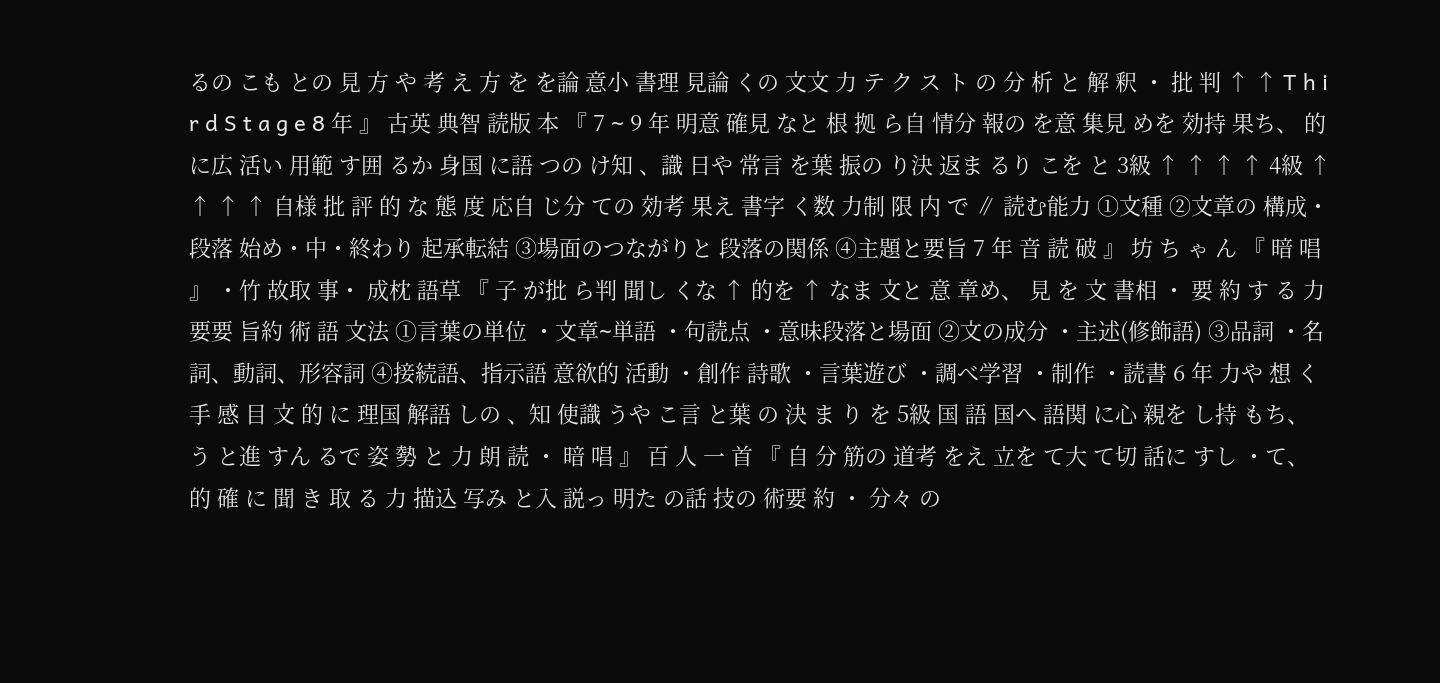るの こも との 見 方 や 考 え 方 を を論 意小 書理 見論 くの 文文 力 テ ク ス ト の 分 析 と 解 釈 ・ 批 判 ↑ ↑ T h i r d S t a g e 8 年 』 古英 典智 読版 本 『 7 ∼ 9 年 明意 確見 なと 根 拠 ら自 情分 報の を意 集見 めを 効持 果ち、 的 に広 活い 用範 す囲 るか 身国 に語 つの け知 、識 日や 常言 を葉 振の り決 返ま るり こを と 3級 ↑ ↑ ↑ ↑ 4級 ↑ ↑ ↑ ↑ 自様 批 評 的 な 態 度 応自 じ分 ての 効考 果え 書字 く数 力制 限 内 で ∥ 読む能力 ①文種 ②文章の 構成・段落 始め・中・終わり 起承転結 ③場面のつながりと 段落の関係 ④主題と要旨 7 年 音 読 破 』 坊 ち ゃ ん 『 暗 唱 』 ・竹 故取 事・ 成枕 語草 『 子 が批 ら判 聞し くな ↑ 的を ↑ なま 文と 意 章め、 見 を 文 書相 ・ 要 約 す る 力 要要 旨約 術 語 文法 ①言葉の単位 ・文章∼単語 ・句読点 ・意味段落と場面 ②文の成分 ・主述(修飾語) ③品詞 ・名詞、動詞、形容詞 ④接続語、指示語 意欲的 活動 ・創作 詩歌 ・言葉遊び ・調べ学習 ・制作 ・読書 6 年 力や 想 く手 感 目 文 的 に 理国 解語 しの 、知 使識 うや こ言 と葉 の 決 ま り を 5級 国 語 国へ 語関 に心 親を し持 もち、 う と進 すん るで 姿 勢 と 力 朗 読 ・ 暗 唱 』 百 人 一 首 『 自 分 筋の 道考 をえ 立を て大 て切 話に すし ・て、 的 確 に 聞 き 取 る 力 描込 写み と入 説っ 明た の話 技の 術要 約 ・ 分々 の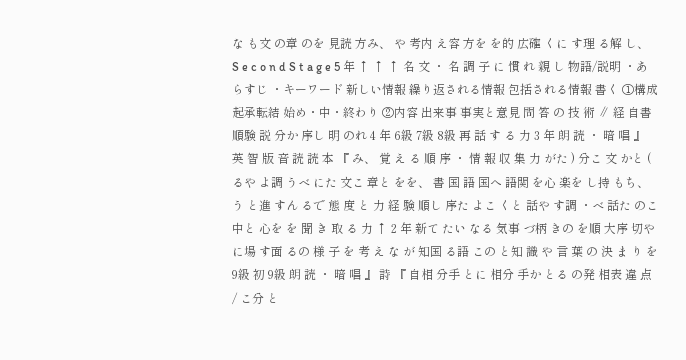な も文 の章 のを 見読 方み、 や 考内 え容 方を を的 広確 くに す理 る解 し、 S e c o n d S t a g e 5 年 ↑ ↑ ↑ 名 文 ・ 名 調 子 に 慣 れ 親 し 物語/説明 ・あらすじ ・キーワード 新しい情報 繰り返される情報 包括される情報 書く ①構成 起承転結 始め・中・終わり ②内容 出来事 事実と意見 問 答 の 技 術 ∥ 経 自書 順験 説 分か 序し 明 のれ 4 年 6級 7級 8級 再 話 す る 力 3 年 朗 読 ・ 暗 唱 』 英 智 版 音 読 読 本 『 み、 覚 え る 順 序 ・ 情 報 収 集 力 がた ) 分こ 文 かと ( るや よ調 うべ にた 文こ 章と をを、 書 国 語 国へ 語関 を心 楽を し持 もち、 う と進 すん るで 態 度 と 力 経 験 順し 序た よこ くと 話や す調 ・べ 話た のこ 中と 心を を 聞 き 取 る 力 ↑ 2 年 新て たい なる 気事 づ柄 きの を順 大序 切や に場 す面 るの 様 子 を 考 え な が 知国 る語 この と知 識 や 言 葉 の 決 ま り を 9級 初 9級 朗 読 ・ 暗 唱 』 詩 『 自相 分手 とに 相分 手か とる の発 相表 違 点 / こ分 と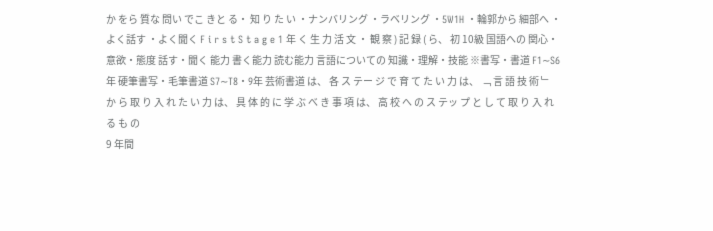か をら 質な 問い でこ きと る・ 知 り た い ・ナンバリング ・ラベリング ・5W1H ・輪郭から 細部へ ・よく話す ・よく聞く F i r s t S t a g e 1 年 く 生 力 活 文 ・ 観 察 ) 記 録 ( ら、 初 10級 国語への 関心・意欲・態度 話す・聞く 能力 書く能力 読む能力 言語についての 知識・理解・技能 ※書写・書道 F1∼S6年 硬筆書写・毛筆書道 S7∼T8・9年 芸術書道 は、 各 ス テー ジ で 育 て た い 力 は、 ﹁ 言 語 技 術 ﹂ か ら 取 り 入 れ た い 力 は、 具 体 的 に 学 ぶ べ き 事 項 は、 高 校 へ の ス テッ プ と し て 取 り 入 れ る も の
9 年間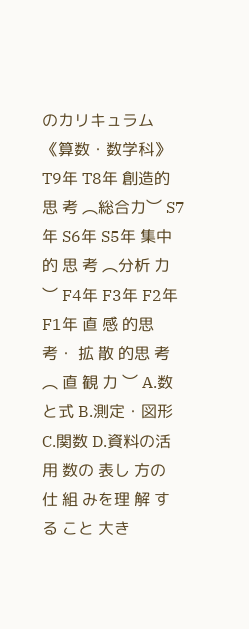のカリキュラム《算数・数学科》
T9年 T8年 創造的 思 考 ︵総合力︶ S7年 S6年 S5年 集中 的 思 考 ︵分析 力 ︶ F4年 F3年 F2年 F1年 直 感 的思 考・ 拡 散 的思 考︵ 直 観 力 ︶ A.数と式 B.測定・図形 C.関数 D.資料の活用 数の 表し 方の 仕 組 みを理 解 す る こと 大き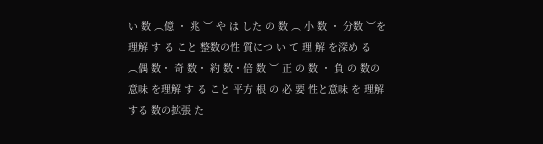い 数 ︵億 ・ 兆 ︶ や は した の 数 ︵ 小 数 ・ 分数 ︶を理解 す る こと 整数の性 質につ い て 理 解 を深め る ︵偶 数・ 奇 数・ 約 数・倍 数 ︶ 正 の 数 ・ 負 の 数の 意味 を理解 す る こと 平方 根 の 必 要 性と意味 を 理解 する 数の拡張 た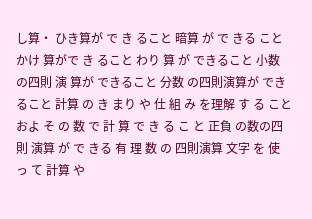し算・ ひき算が で き ること 暗算 が で きる こと かけ 算がで き ること わり 算 が できること 小数 の四則 演 算が できること 分数 の四則演算が できること 計算 の き まり や 仕 組 み を理解 す る こと およ そ の 数 で 計 算 で き る こ と 正負 の数の四則 演算 が で きる 有 理 数 の 四則演算 文字 を 使 っ て 計算 や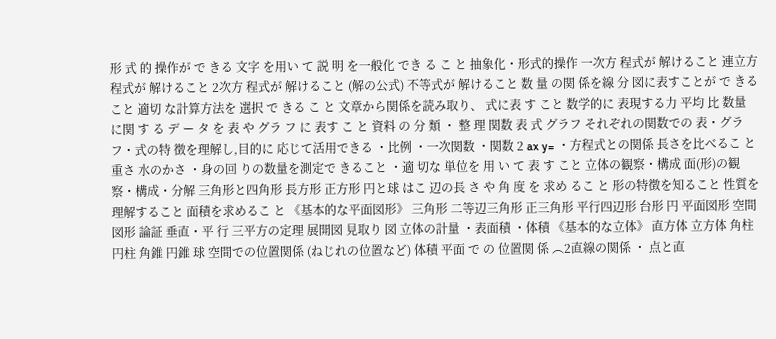形 式 的 操作が で きる 文字 を用い て 説 明 を一般化 でき る こ と 抽象化・形式的操作 一次方 程式が 解けること 連立方 程式が 解けること 2次方 程式が 解けること (解の公式) 不等式が 解けること 数 量 の関 係を線 分 図に表すことが で きること 適切 な計算方法を 選択 で きる こ と 文章から関係を読み取り、 式に表 す こと 数学的に 表現する力 平均 比 数量 に関 す る デ ー タ を 表 や グラ フ に 表す こ と 資料 の 分 類 ・ 整 理 関数 表 式 グラフ それぞれの関数での 表・グラフ・式の特 徴を理解し,目的に 応じて活用できる ・比例 ・一次関数 ・関数 2 ax y= ・方程式との関係 長さを比べるこ と 重さ 水のかさ ・身の回 りの数量を測定で きること ・適 切な 単位を 用 い て 表 す こと 立体の観察・構成 面(形)の観察・構成・分解 三角形と四角形 長方形 正方形 円と球 はこ 辺の長 さ や 角 度 を 求め るこ と 形の特徴を知ること 性質を理解すること 面積を求めるこ と 《基本的な平面図形》 三角形 二等辺三角形 正三角形 平行四辺形 台形 円 平面図形 空間図形 論証 垂直・平 行 三平方の定理 展開図 見取り 図 立体の計量 ・表面積 ・体積 《基本的な立体》 直方体 立方体 角柱 円柱 角錐 円錐 球 空間での位置関係 (ねじれの位置など) 体積 平面 で の 位置関 係 ︵2直線の関係 ・ 点と直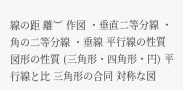線の距 離︶ 作図 ・垂直二等分線 ・角の二等分線 ・垂線 平行線の性質 図形の性質 (三角形・四角形・円) 平行線と比 三角形の合同 対称な図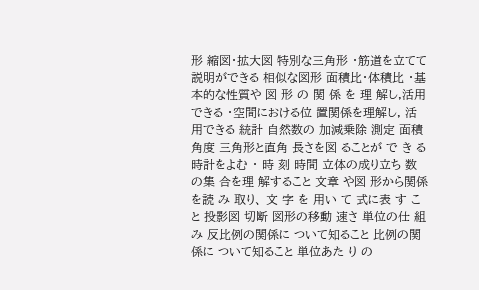形 縮図・拡大図 特別な三角形 ・筋道を立てて 説明ができる 相似な図形 面積比・体積比 ・基本的な性質や 図 形 の 関 係 を 理 解し,活用できる ・空間における位 置関係を理解し, 活用できる 統計 自然数の 加減乗除 測定 面積 角度 三角形と直角 長さを図 ることが で き る 時計をよむ ・ 時 刻 時間 立体の成り立ち 数の集 合を理 解すること 文章 や図 形から関係を読 み 取り、 文 字 を 用い て 式に表 す こと 投影図 切断 図形の移動 速さ 単位の仕 組み 反比例の関係に ついて知ること 比例の関係に ついて知ること 単位あた り の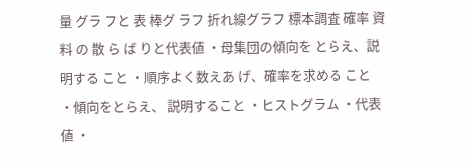量 グラ フと 表 棒グ ラフ 折れ線グラフ 標本調査 確率 資 料 の 散 ら ば りと代表値 ・母集団の傾向を とらえ、説明する こと ・順序よく数えあ げ、確率を求める こと ・傾向をとらえ、 説明すること ・ヒストグラム ・代表値 ・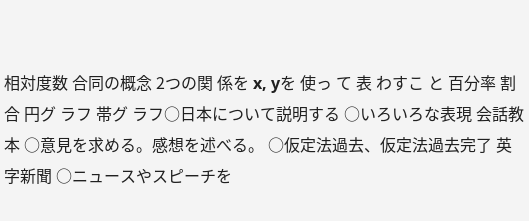相対度数 合同の概念 2つの関 係を x, yを 使っ て 表 わすこ と 百分率 割合 円グ ラフ 帯グ ラフ○日本について説明する ○いろいろな表現 会話教本 ○意見を求める。感想を述べる。 ○仮定法過去、仮定法過去完了 英字新聞 ○ニュースやスピーチを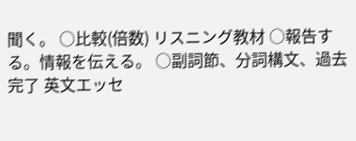聞く。 ○比較(倍数) リスニング教材 ○報告する。情報を伝える。 ○副詞節、分詞構文、過去完了 英文エッセ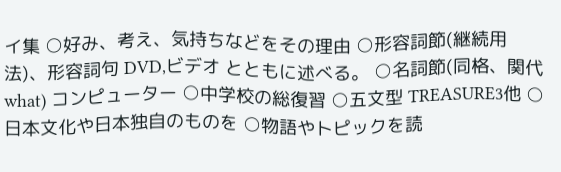イ集 ○好み、考え、気持ちなどをその理由 ○形容詞節(継続用法)、形容詞句 DVD,ビデオ とともに述べる。 ○名詞節(同格、関代what) コンピューター ○中学校の総復習 ○五文型 TREASURE3他 ○日本文化や日本独自のものを ○物語やトピックを読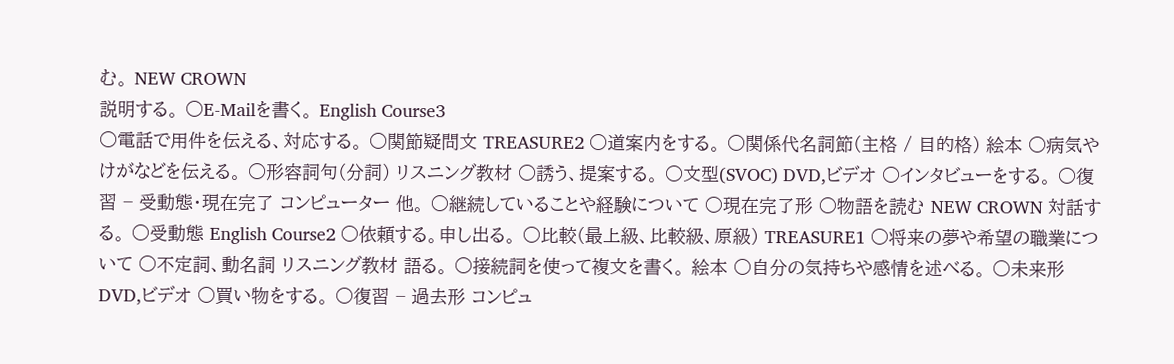む。 NEW CROWN
説明する。 ○E-Mailを書く。 English Course3
○電話で用件を伝える、対応する。 ○関節疑問文 TREASURE2 ○道案内をする。 ○関係代名詞節(主格 / 目的格) 絵本 ○病気やけがなどを伝える。 ○形容詞句(分詞) リスニング教材 ○誘う、提案する。 ○文型(SVOC) DVD,ビデオ ○インタビューをする。 ○復習 − 受動態・現在完了 コンピューター 他。 ○継続していることや経験について ○現在完了形 ○物語を読む NEW CROWN 対話する。 ○受動態 English Course2 ○依頼する。申し出る。 ○比較(最上級、比較級、原級) TREASURE1 ○将来の夢や希望の職業について ○不定詞、動名詞 リスニング教材 語る。 ○接続詞を使って複文を書く。 絵本 ○自分の気持ちや感情を述べる。 ○未来形 DVD,ビデオ ○買い物をする。 ○復習 − 過去形 コンピュ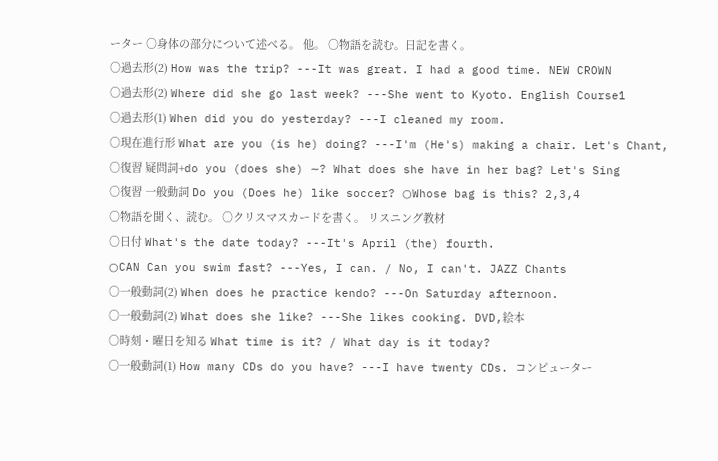ーター ○身体の部分について述べる。 他。 ○物語を読む。日記を書く。
○過去形(2) How was the trip? ---It was great. I had a good time. NEW CROWN
○過去形(2) Where did she go last week? ---She went to Kyoto. English Course1
○過去形(1) When did you do yesterday? ---I cleaned my room.
○現在進行形 What are you (is he) doing? ---I'm (He's) making a chair. Let's Chant,
○復習 疑問詞+do you (does she) ∼? What does she have in her bag? Let's Sing
○復習 一般動詞 Do you (Does he) like soccer? ○Whose bag is this? 2,3,4
○物語を聞く、読む。 ○クリスマスカードを書く。 リスニング教材
○日付 What's the date today? ---It's April (the) fourth.
○CAN Can you swim fast? ---Yes, I can. / No, I can't. JAZZ Chants
○一般動詞(2) When does he practice kendo? ---On Saturday afternoon.
○一般動詞(2) What does she like? ---She likes cooking. DVD,絵本
○時刻・曜日を知る What time is it? / What day is it today?
○一般動詞(1) How many CDs do you have? ---I have twenty CDs. コンピューター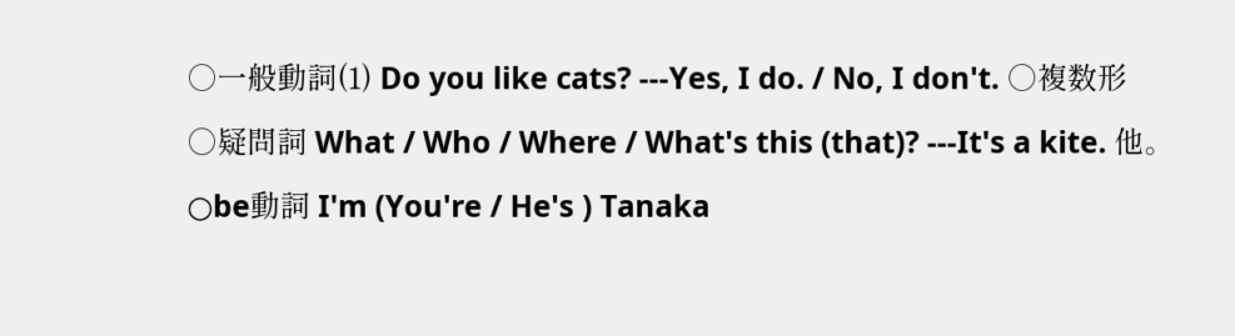○一般動詞(1) Do you like cats? ---Yes, I do. / No, I don't. ○複数形
○疑問詞 What / Who / Where / What's this (that)? ---It's a kite. 他。
○be動詞 I'm (You're / He's ) Tanaka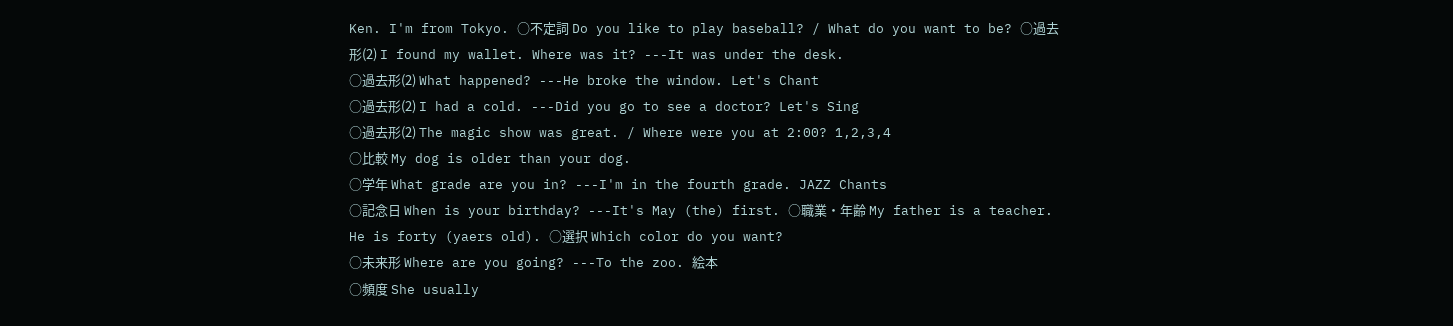Ken. I'm from Tokyo. ○不定詞 Do you like to play baseball? / What do you want to be? ○過去形(2) I found my wallet. Where was it? ---It was under the desk.
○過去形(2) What happened? ---He broke the window. Let's Chant
○過去形(2) I had a cold. ---Did you go to see a doctor? Let's Sing
○過去形(2) The magic show was great. / Where were you at 2:00? 1,2,3,4
○比較 My dog is older than your dog.
○学年 What grade are you in? ---I'm in the fourth grade. JAZZ Chants
○記念日 When is your birthday? ---It's May (the) first. ○職業・年齢 My father is a teacher. He is forty (yaers old). ○選択 Which color do you want?
○未来形 Where are you going? ---To the zoo. 絵本
○頻度 She usually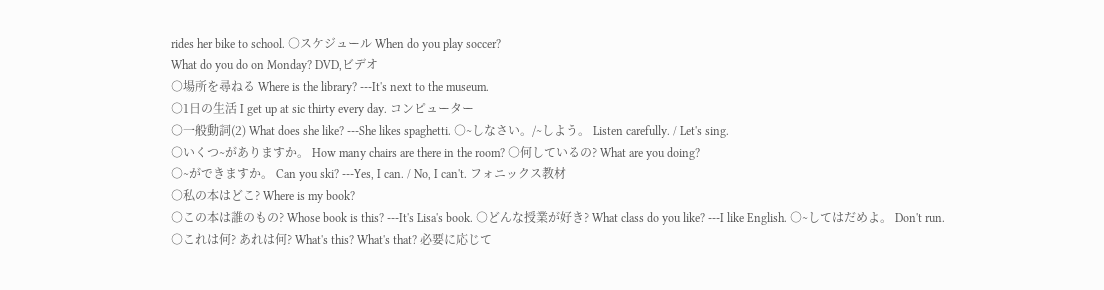rides her bike to school. ○スケジュール When do you play soccer?
What do you do on Monday? DVD,ビデオ
○場所を尋ねる Where is the library? ---It's next to the museum.
○1日の生活 I get up at sic thirty every day. コンピューター
○一般動詞(2) What does she like? ---She likes spaghetti. ○∼しなさい。/∼しよう。 Listen carefully. / Let's sing.
○いくつ∼がありますか。 How many chairs are there in the room? ○何しているの? What are you doing?
○∼ができますか。 Can you ski? ---Yes, I can. / No, I can't. フォニックス教材
○私の本はどこ? Where is my book?
○この本は誰のもの? Whose book is this? ---It's Lisa's book. ○どんな授業が好き? What class do you like? ---I like English. ○∼してはだめよ。 Don't run.
○これは何? あれは何? What's this? What's that? 必要に応じて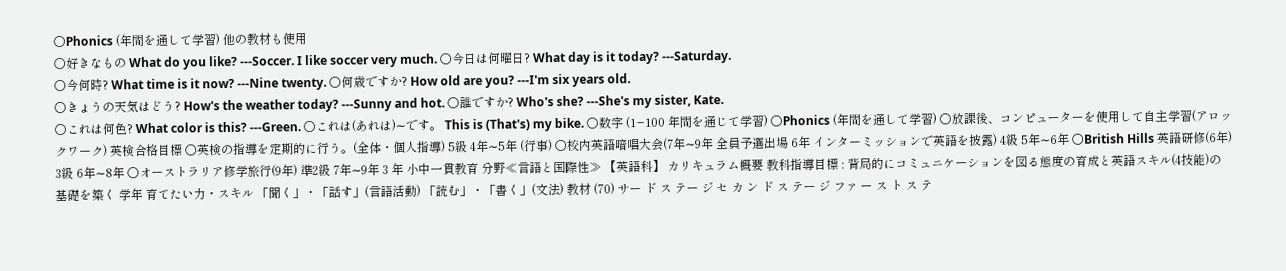○Phonics (年間を通して学習) 他の教材も使用
○好きなもの What do you like? ---Soccer. I like soccer very much. ○今日は何曜日? What day is it today? ---Saturday.
○今何時? What time is it now? ---Nine twenty. ○何歳ですか? How old are you? ---I'm six years old.
○きょうの天気はどう? How's the weather today? ---Sunny and hot. ○誰ですか? Who's she? ---She's my sister, Kate.
○これは何色? What color is this? ---Green. ○これは(あれは)∼です。 This is (That's) my bike. ○数字 (1−100 年間を通じて学習) ○Phonics (年間を通して学習) ○放課後、コンピューターを使用して自主学習(アロックワーク) 英検合格目標 ○英検の指導を定期的に行う。(全体・個人指導) 5級 4年∼5年 (行事) ○校内英語暗唱大会(7年∼9年 全員予選出場 6年 インターミッションで英語を披露) 4級 5年∼6年 ○British Hills 英語研修(6年) 3級 6年∼8年 ○オーストラリア修学旅行(9年) 準2級 7年∼9年 3 年 小中一貫教育 分野≪言語と国際性≫ 【英語科】 カリキュラム概要 教科指導目標 : 背局的にコミュニケーションを図る態度の育成と英語スキル(4技能)の基礎を築く 学年 育てたい力・スキル 「聞く」・「話す」(言語活動) 「読む」・「書く」(文法) 教材 (70) サー ド ス テー ジ セ カ ン ド ス テー ジ ファ ー ス ト ス テ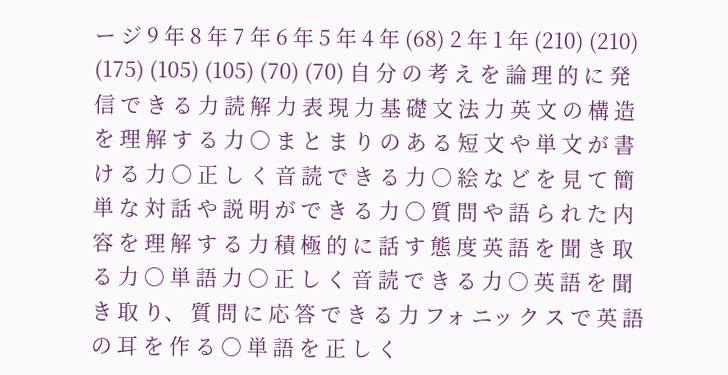ー ジ 9 年 8 年 7 年 6 年 5 年 4 年 (68) 2 年 1 年 (210) (210) (175) (105) (105) (70) (70) 自 分 の 考 え を 論 理 的 に 発 信 で き る 力 読 解 力 表 現 力 基 礎 文 法 力 英 文 の 構 造 を 理 解 す る 力 ○ ま と ま り の あ る 短 文 や 単 文 が 書 け る 力 ○ 正 し く 音 読 で き る 力 ○ 絵 な ど を 見 て 簡 単 な 対 話 や 説 明 が で き る 力 ○ 質 問 や 語 ら れ た 内 容 を 理 解 す る 力 積 極 的 に 話 す 態 度 英 語 を 聞 き 取 る 力 ○ 単 語 力 ○ 正 し く 音 読 で き る 力 ○ 英 語 を 聞 き 取 り、 質 問 に 応 答 で き る 力 フォ ニッ ク ス で 英 語 の 耳 を 作 る ○ 単 語 を 正 し く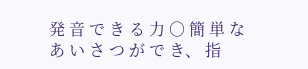発 音 で き る 力 ○ 簡 単 な あ い さ つ が で き、 指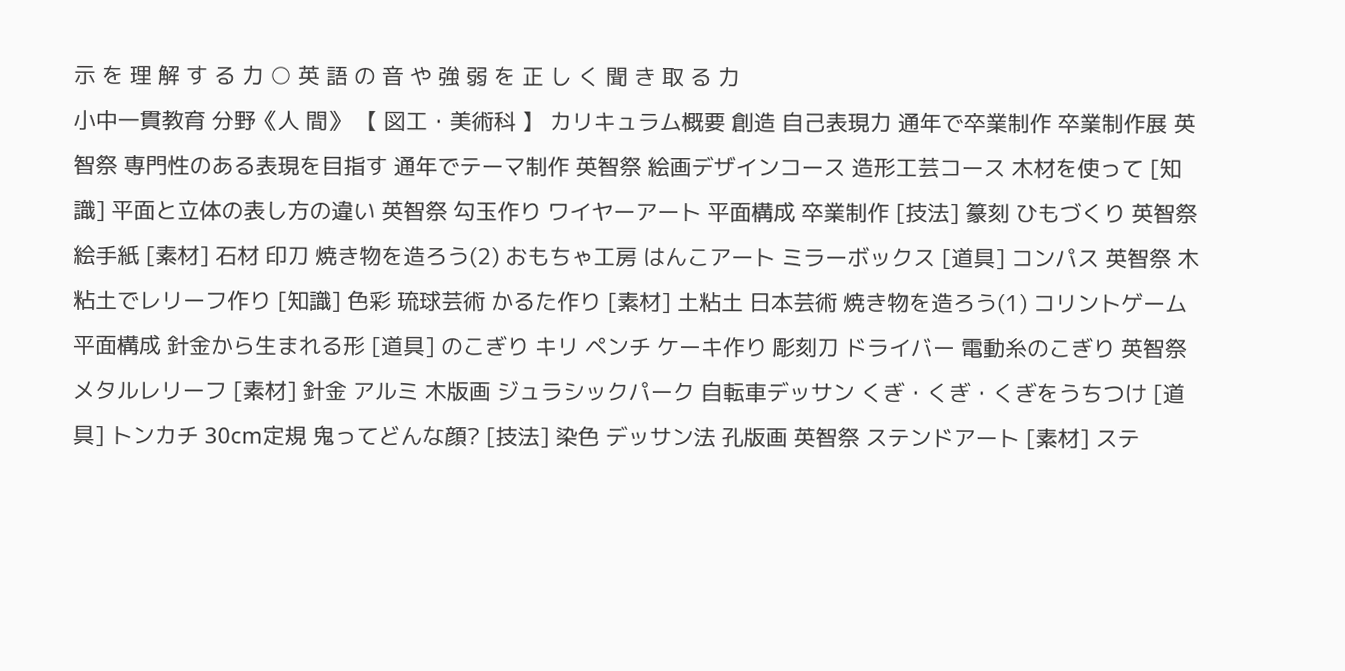示 を 理 解 す る 力 ○ 英 語 の 音 や 強 弱 を 正 し く 聞 き 取 る 力
小中一貫教育 分野《人 間》 【 図工・美術科 】 カリキュラム概要 創造 自己表現力 通年で卒業制作 卒業制作展 英智祭 専門性のある表現を目指す 通年でテーマ制作 英智祭 絵画デザインコース 造形工芸コース 木材を使って [知識] 平面と立体の表し方の違い 英智祭 勾玉作り ワイヤーアート 平面構成 卒業制作 [技法] 篆刻 ひもづくり 英智祭 絵手紙 [素材] 石材 印刀 焼き物を造ろう(2) おもちゃ工房 はんこアート ミラーボックス [道具] コンパス 英智祭 木粘土でレリーフ作り [知識] 色彩 琉球芸術 かるた作り [素材] 土粘土 日本芸術 焼き物を造ろう(1) コリントゲーム 平面構成 針金から生まれる形 [道具] のこぎり キリ ペンチ ケーキ作り 彫刻刀 ドライバー 電動糸のこぎり 英智祭 メタルレリーフ [素材] 針金 アルミ 木版画 ジュラシックパーク 自転車デッサン くぎ・くぎ・くぎをうちつけ [道具] トンカチ 30cm定規 鬼ってどんな顔? [技法] 染色 デッサン法 孔版画 英智祭 ステンドアート [素材] ステ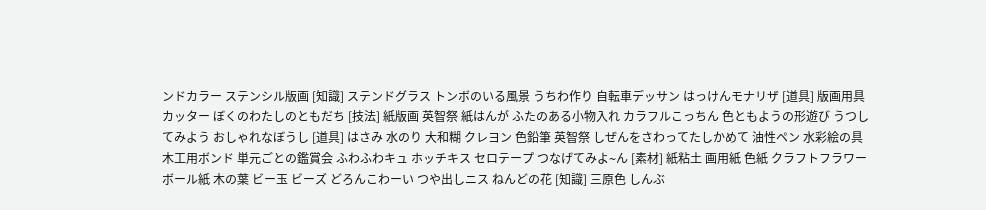ンドカラー ステンシル版画 [知識] ステンドグラス トンボのいる風景 うちわ作り 自転車デッサン はっけんモナリザ [道具] 版画用具 カッター ぼくのわたしのともだち [技法] 紙版画 英智祭 紙はんが ふたのある小物入れ カラフルこっちん 色ともようの形遊び うつしてみよう おしゃれなぼうし [道具] はさみ 水のり 大和糊 クレヨン 色鉛筆 英智祭 しぜんをさわってたしかめて 油性ペン 水彩絵の具 木工用ボンド 単元ごとの鑑賞会 ふわふわキュ ホッチキス セロテープ つなげてみよ∼ん [素材] 紙粘土 画用紙 色紙 クラフトフラワー ボール紙 木の葉 ビー玉 ビーズ どろんこわーい つや出しニス ねんどの花 [知識] 三原色 しんぶ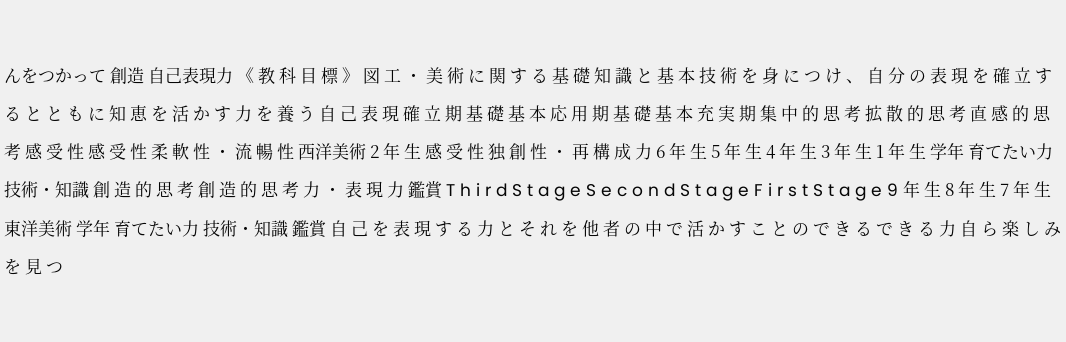んをつかって 創造 自己表現力 《 教 科 目 標 》 図 工 ・ 美 術 に 関 す る 基 礎 知 識 と 基 本 技 術 を 身 に つ け 、 自 分 の 表 現 を 確 立 す る と と も に 知 恵 を 活 か す 力 を 養 う 自 己 表 現 確 立 期 基 礎 基 本 応 用 期 基 礎 基 本 充 実 期 集 中 的 思 考 拡 散 的 思 考 直 感 的 思 考 感 受 性 感 受 性 柔 軟 性 ・ 流 暢 性 西洋美術 2 年 生 感 受 性 独 創 性 ・ 再 構 成 力 6 年 生 5 年 生 4 年 生 3 年 生 1 年 生 学年 育てたい力 技術・知識 創 造 的 思 考 創 造 的 思 考 力 ・ 表 現 力 鑑賞 T h i r d S t a g e S e c o n d S t a g e F i r s t S t a g e 9 年 生 8 年 生 7 年 生 東洋美術 学年 育てたい力 技術・知識 鑑賞 自 己 を 表 現 す る 力 と そ れ を 他 者 の 中 で 活 か す こ と の で き る で き る 力 自 ら 楽 し み を 見 つ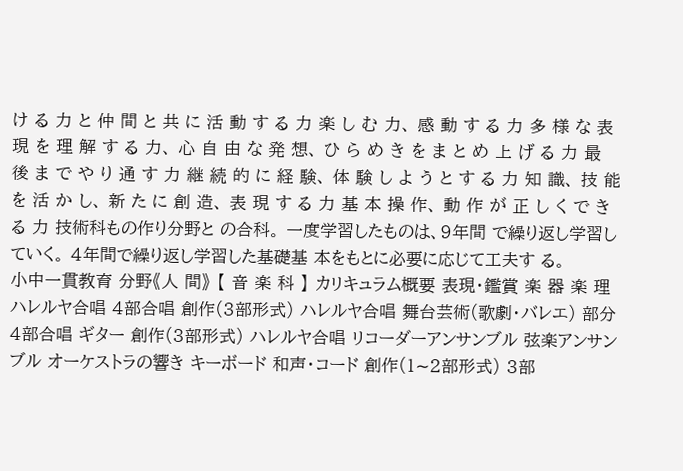け る 力 と 仲 間 と 共 に 活 動 す る 力 楽 し む 力、 感 動 す る 力 多 様 な 表 現 を 理 解 す る 力、 心 自 由 な 発 想、 ひ ら め き を ま と め 上 げ る 力 最 後 ま で や り 通 す 力 継 続 的 に 経 験、 体 験 し よ う と す る 力 知 識、 技 能 を 活 か し、 新 た に 創 造、 表 現 す る 力 基 本 操 作、 動 作 が 正 し く で き る 力 技術科もの作り分野と の合科。 一度学習したものは、9年間 で繰り返し学習していく。 4年間で繰り返し学習した基礎基 本をもとに必要に応じて工夫す る。
小中一貫教育 分野《人 間》 【 音 楽 科 】 カリキュラム概要 表現・鑑賞 楽 器 楽 理 ハレルヤ合唱 4部合唱 創作(3部形式) ハレルヤ合唱 舞台芸術(歌劇・バレエ) 部分4部合唱 ギター 創作(3部形式) ハレルヤ合唱 リコーダーアンサンブル 弦楽アンサンブル オーケストラの響き キーボード 和声・コード 創作(1∼2部形式) 3部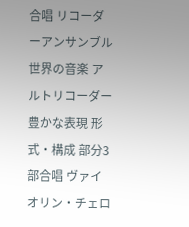合唱 リコーダーアンサンブル 世界の音楽 アルトリコーダー 豊かな表現 形式・構成 部分3部合唱 ヴァイオリン・チェロ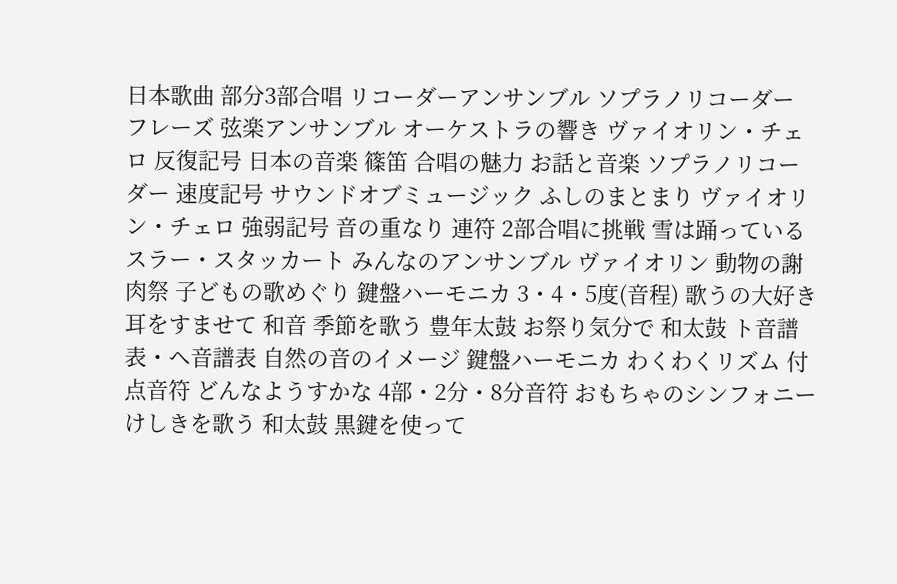日本歌曲 部分3部合唱 リコーダーアンサンブル ソプラノリコーダー フレーズ 弦楽アンサンブル オーケストラの響き ヴァイオリン・チェロ 反復記号 日本の音楽 篠笛 合唱の魅力 お話と音楽 ソプラノリコーダー 速度記号 サウンドオブミュージック ふしのまとまり ヴァイオリン・チェロ 強弱記号 音の重なり 連符 2部合唱に挑戦 雪は踊っている スラー・スタッカート みんなのアンサンブル ヴァイオリン 動物の謝肉祭 子どもの歌めぐり 鍵盤ハーモニカ 3・4・5度(音程) 歌うの大好き 耳をすませて 和音 季節を歌う 豊年太鼓 お祭り気分で 和太鼓 ト音譜表・ヘ音譜表 自然の音のイメージ 鍵盤ハーモニカ わくわくリズム 付点音符 どんなようすかな 4部・2分・8分音符 おもちゃのシンフォニー けしきを歌う 和太鼓 黒鍵を使って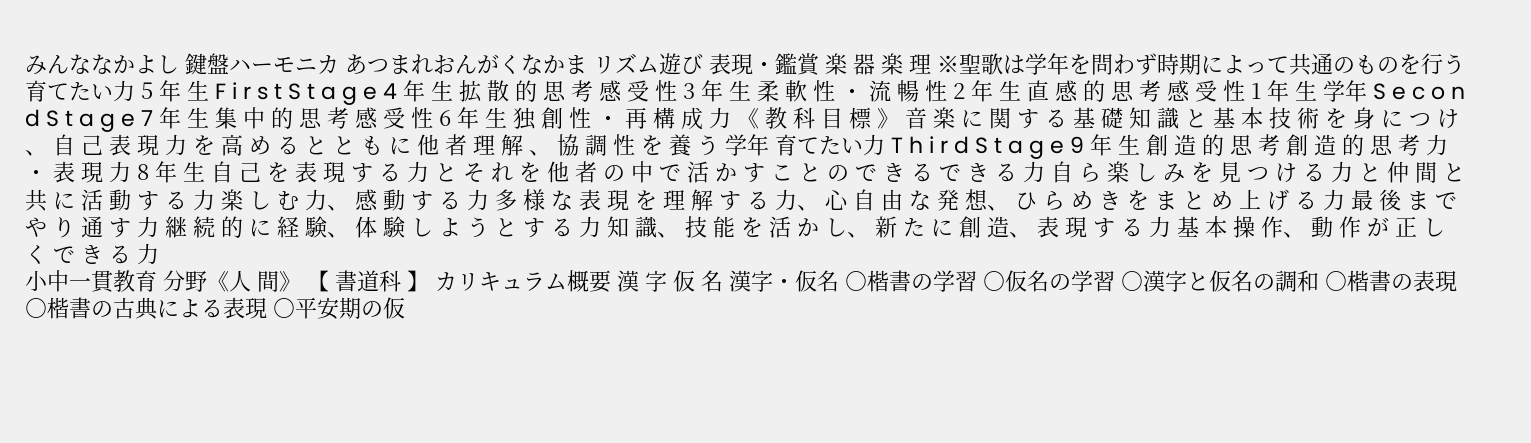みんななかよし 鍵盤ハーモニカ あつまれおんがくなかま リズム遊び 表現・鑑賞 楽 器 楽 理 ※聖歌は学年を問わず時期によって共通のものを行う 育てたい力 5 年 生 F i r s t S t a g e 4 年 生 拡 散 的 思 考 感 受 性 3 年 生 柔 軟 性 ・ 流 暢 性 2 年 生 直 感 的 思 考 感 受 性 1 年 生 学年 S e c o n d S t a g e 7 年 生 集 中 的 思 考 感 受 性 6 年 生 独 創 性 ・ 再 構 成 力 《 教 科 目 標 》 音 楽 に 関 す る 基 礎 知 識 と 基 本 技 術 を 身 に つ け 、 自 己 表 現 力 を 高 め る と と も に 他 者 理 解 、 協 調 性 を 養 う 学年 育てたい力 T h i r d S t a g e 9 年 生 創 造 的 思 考 創 造 的 思 考 力 ・ 表 現 力 8 年 生 自 己 を 表 現 す る 力 と そ れ を 他 者 の 中 で 活 か す こ と の で き る で き る 力 自 ら 楽 し み を 見 つ け る 力 と 仲 間 と 共 に 活 動 す る 力 楽 し む 力、 感 動 す る 力 多 様 な 表 現 を 理 解 す る 力、 心 自 由 な 発 想、 ひ ら め き を ま と め 上 げ る 力 最 後 ま で や り 通 す 力 継 続 的 に 経 験、 体 験 し よ う と す る 力 知 識、 技 能 を 活 か し、 新 た に 創 造、 表 現 す る 力 基 本 操 作、 動 作 が 正 し く で き る 力
小中一貫教育 分野《人 間》 【 書道科 】 カリキュラム概要 漢 字 仮 名 漢字・仮名 ○楷書の学習 ○仮名の学習 ○漢字と仮名の調和 ○楷書の表現 ○楷書の古典による表現 ○平安期の仮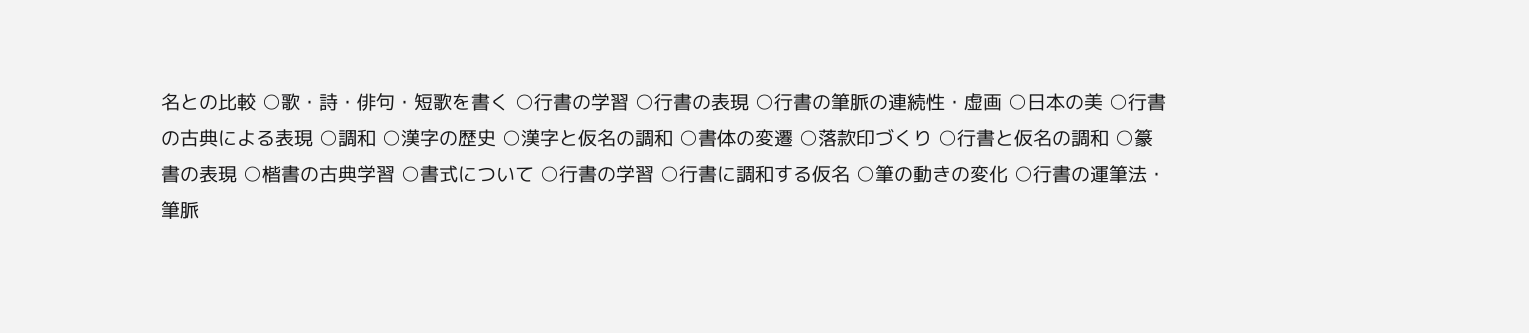名との比較 ○歌・詩・俳句・短歌を書く ○行書の学習 ○行書の表現 ○行書の筆脈の連続性・虚画 ○日本の美 ○行書の古典による表現 ○調和 ○漢字の歴史 ○漢字と仮名の調和 ○書体の変遷 ○落款印づくり ○行書と仮名の調和 ○篆書の表現 ○楷書の古典学習 ○書式について ○行書の学習 ○行書に調和する仮名 ○筆の動きの変化 ○行書の運筆法・筆脈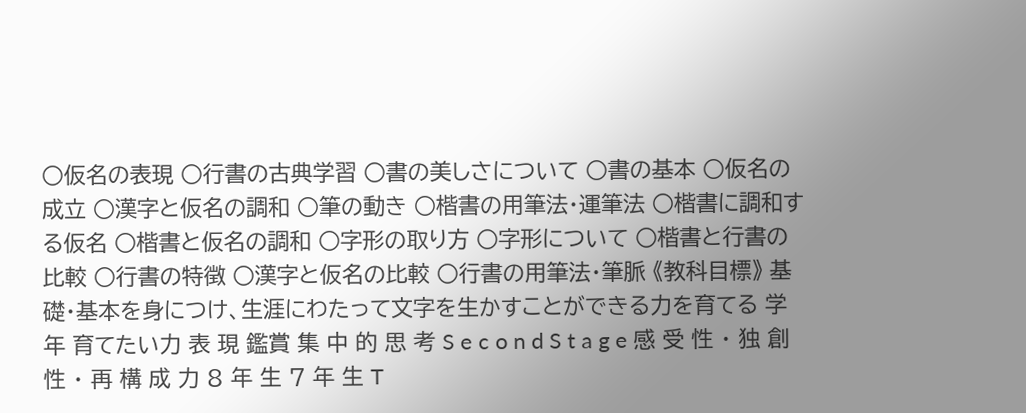○仮名の表現 ○行書の古典学習 ○書の美しさについて ○書の基本 ○仮名の成立 ○漢字と仮名の調和 ○筆の動き ○楷書の用筆法・運筆法 ○楷書に調和する仮名 ○楷書と仮名の調和 ○字形の取り方 ○字形について ○楷書と行書の比較 ○行書の特徴 ○漢字と仮名の比較 ○行書の用筆法・筆脈 《教科目標》 基礎・基本を身につけ、生涯にわたって文字を生かすことができる力を育てる 学年 育てたい力 表 現 鑑賞 集 中 的 思 考 S e c o n d S t a g e 感 受 性 ・ 独 創 性 ・ 再 構 成 力 8 年 生 7 年 生 T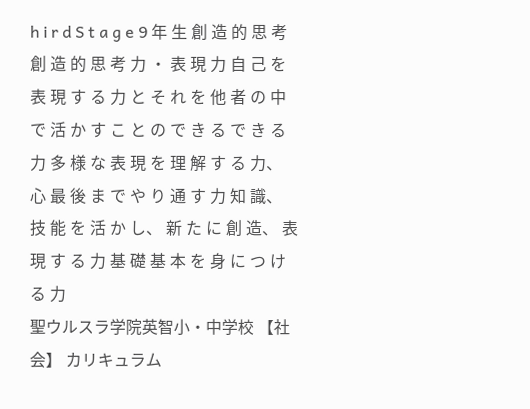h i r d S t a g e 9 年 生 創 造 的 思 考 創 造 的 思 考 力 ・ 表 現 力 自 己 を 表 現 す る 力 と そ れ を 他 者 の 中 で 活 か す こ と の で き る で き る 力 多 様 な 表 現 を 理 解 す る 力、 心 最 後 ま で や り 通 す 力 知 識、 技 能 を 活 か し、 新 た に 創 造、 表 現 す る 力 基 礎 基 本 を 身 に つ け る 力
聖ウルスラ学院英智小・中学校 【社会】 カリキュラム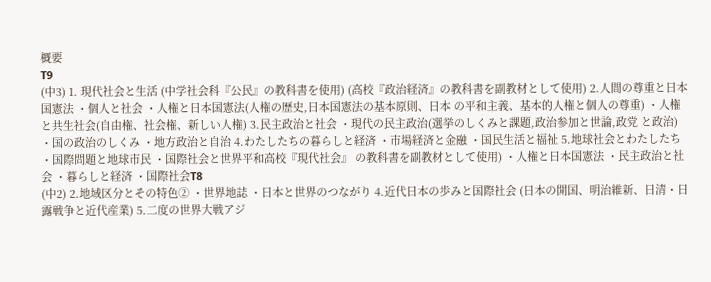概要
T9
(中3) 1. 現代社会と生活 (中学社会科『公民』の教科書を使用) (高校『政治経済』の教科書を副教材として使用) 2.人間の尊重と日本国憲法 ・個人と社会 ・人権と日本国憲法(人権の歴史,日本国憲法の基本原則、日本 の平和主義、基本的人権と個人の尊重) ・人権と共生社会(自由権、社会権、新しい人権) 3.民主政治と社会 ・現代の民主政治(選挙のしくみと課題,政治参加と世論,政党 と政治) ・国の政治のしくみ ・地方政治と自治 4.わたしたちの暮らしと経済 ・市場経済と金融 ・国民生活と福祉 5.地球社会とわたしたち ・国際問題と地球市民 ・国際社会と世界平和高校『現代社会』 の教科書を副教材として使用) ・人権と日本国憲法 ・民主政治と社会 ・暮らしと経済 ・国際社会T8
(中2) 2.地域区分とその特色② ・世界地誌 ・日本と世界のつながり 4.近代日本の歩みと国際社会 (日本の開国、明治維新、日清・日露戦争と近代産業) 5.二度の世界大戦アジ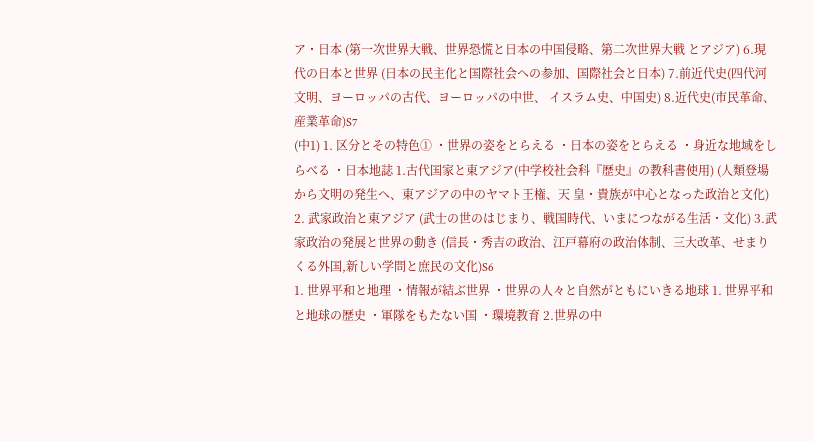ア・日本 (第一次世界大戦、世界恐慌と日本の中国侵略、第二次世界大戦 とアジア) 6.現代の日本と世界 (日本の民主化と国際社会への参加、国際社会と日本) 7.前近代史(四代河文明、ヨーロッパの古代、ヨーロッパの中世、 イスラム史、中国史) 8.近代史(市民革命、産業革命)S7
(中1) 1. 区分とその特色① ・世界の姿をとらえる ・日本の姿をとらえる ・身近な地域をしらべる ・日本地誌 1.古代国家と東アジア(中学校社会科『歴史』の教科書使用) (人類登場から文明の発生へ、東アジアの中のヤマト王権、天 皇・貴族が中心となった政治と文化) 2. 武家政治と東アジア (武士の世のはじまり、戦国時代、いまにつながる生活・文化) 3.武 家政治の発展と世界の動き (信長・秀吉の政治、江戸幕府の政治体制、三大改革、せまり くる外国,新しい学問と庶民の文化)S6
1. 世界平和と地理 ・情報が結ぶ世界 ・世界の人々と自然がともにいきる地球 1. 世界平和と地球の歴史 ・軍隊をもたない国 ・環境教育 2.世界の中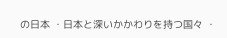の日本 ・日本と深いかかわりを持つ国々 ・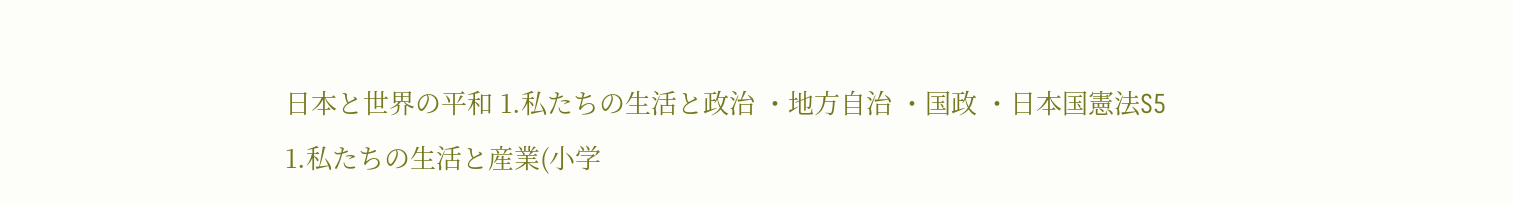日本と世界の平和 1.私たちの生活と政治 ・地方自治 ・国政 ・日本国憲法S5
1.私たちの生活と産業(小学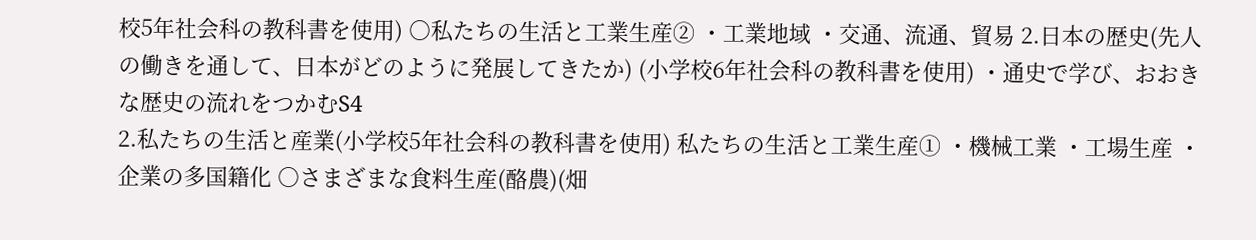校5年社会科の教科書を使用) ○私たちの生活と工業生産② ・工業地域 ・交通、流通、貿易 2.日本の歴史(先人の働きを通して、日本がどのように発展してきたか) (小学校6年社会科の教科書を使用) ・通史で学び、おおきな歴史の流れをつかむS4
2.私たちの生活と産業(小学校5年社会科の教科書を使用) 私たちの生活と工業生産① ・機械工業 ・工場生産 ・企業の多国籍化 ○さまざまな食料生産(酪農)(畑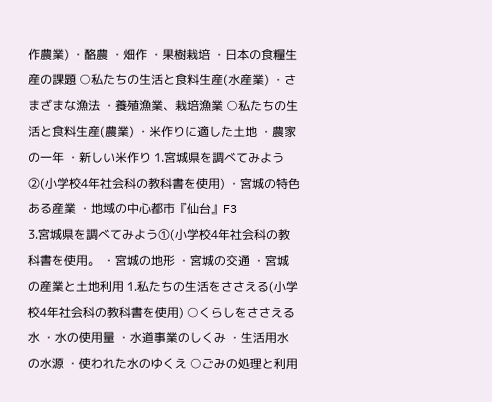作農業) ・酪農 ・畑作 ・果樹栽培 ・日本の食糧生産の課題 ○私たちの生活と食料生産(水産業) ・さまざまな漁法 ・養殖漁業、栽培漁業 ○私たちの生活と食料生産(農業) ・米作りに適した土地 ・農家の一年 ・新しい米作り 1.宮城県を調べてみよう②(小学校4年社会科の教科書を使用) ・宮城の特色ある産業 ・地域の中心都市『仙台』F3
3.宮城県を調べてみよう①(小学校4年社会科の教科書を使用。 ・宮城の地形 ・宮城の交通 ・宮城の産業と土地利用 1.私たちの生活をささえる(小学校4年社会科の教科書を使用) ○くらしをささえる水 ・水の使用量 ・水道事業のしくみ ・生活用水の水源 ・使われた水のゆくえ ○ごみの処理と利用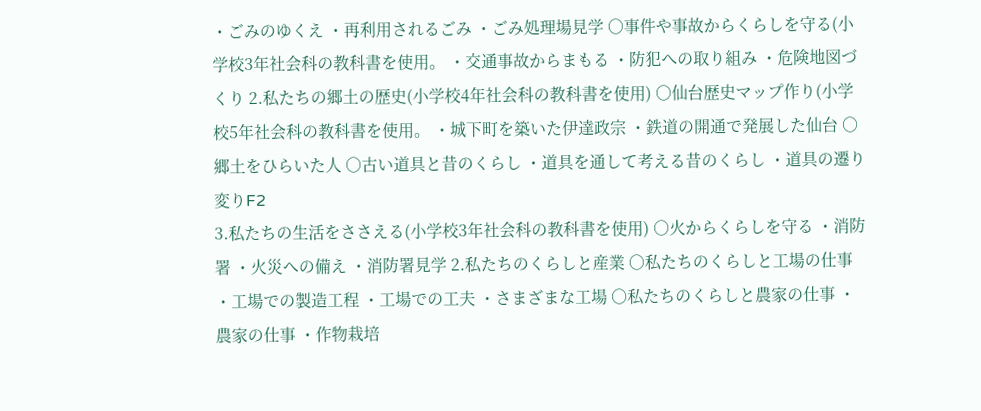・ごみのゆくえ ・再利用されるごみ ・ごみ処理場見学 ○事件や事故からくらしを守る(小学校3年社会科の教科書を使用。 ・交通事故からまもる ・防犯への取り組み ・危険地図づくり 2.私たちの郷土の歴史(小学校4年社会科の教科書を使用) ○仙台歴史マップ作り(小学校5年社会科の教科書を使用。 ・城下町を築いた伊達政宗 ・鉄道の開通で発展した仙台 ○郷土をひらいた人 ○古い道具と昔のくらし ・道具を通して考える昔のくらし ・道具の遷り変りF2
3.私たちの生活をささえる(小学校3年社会科の教科書を使用) ○火からくらしを守る ・消防署 ・火災への備え ・消防署見学 2.私たちのくらしと産業 ○私たちのくらしと工場の仕事 ・工場での製造工程 ・工場での工夫 ・さまざまな工場 ○私たちのくらしと農家の仕事 ・農家の仕事 ・作物栽培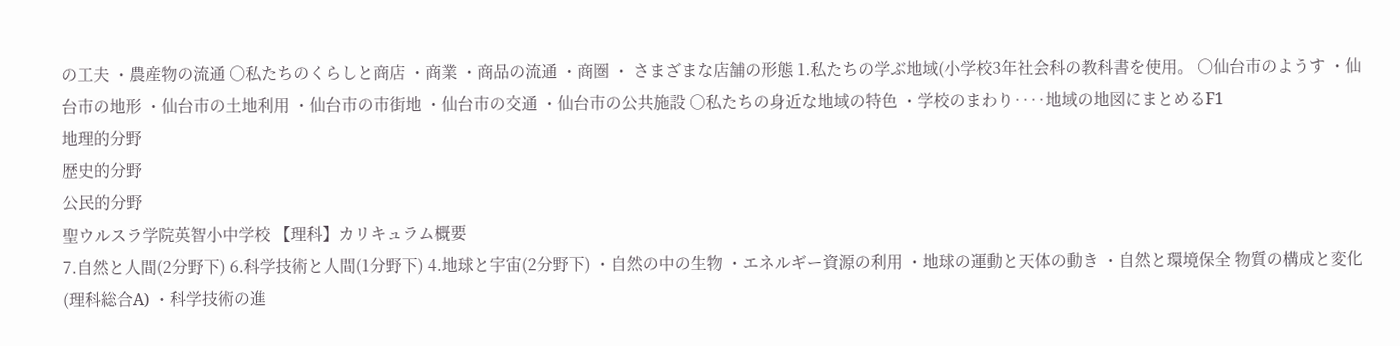の工夫 ・農産物の流通 ○私たちのくらしと商店 ・商業 ・商品の流通 ・商圏 ・ さまざまな店舗の形態 1.私たちの学ぶ地域(小学校3年社会科の教科書を使用。 ○仙台市のようす ・仙台市の地形 ・仙台市の土地利用 ・仙台市の市街地 ・仙台市の交通 ・仙台市の公共施設 ○私たちの身近な地域の特色 ・学校のまわり‥‥地域の地図にまとめるF1
地理的分野
歴史的分野
公民的分野
聖ウルスラ学院英智小中学校 【理科】カリキュラム概要
7.自然と人間(2分野下) 6.科学技術と人間(1分野下) 4.地球と宇宙(2分野下) ・自然の中の生物 ・エネルギー資源の利用 ・地球の運動と天体の動き ・自然と環境保全 物質の構成と変化(理科総合A) ・科学技術の進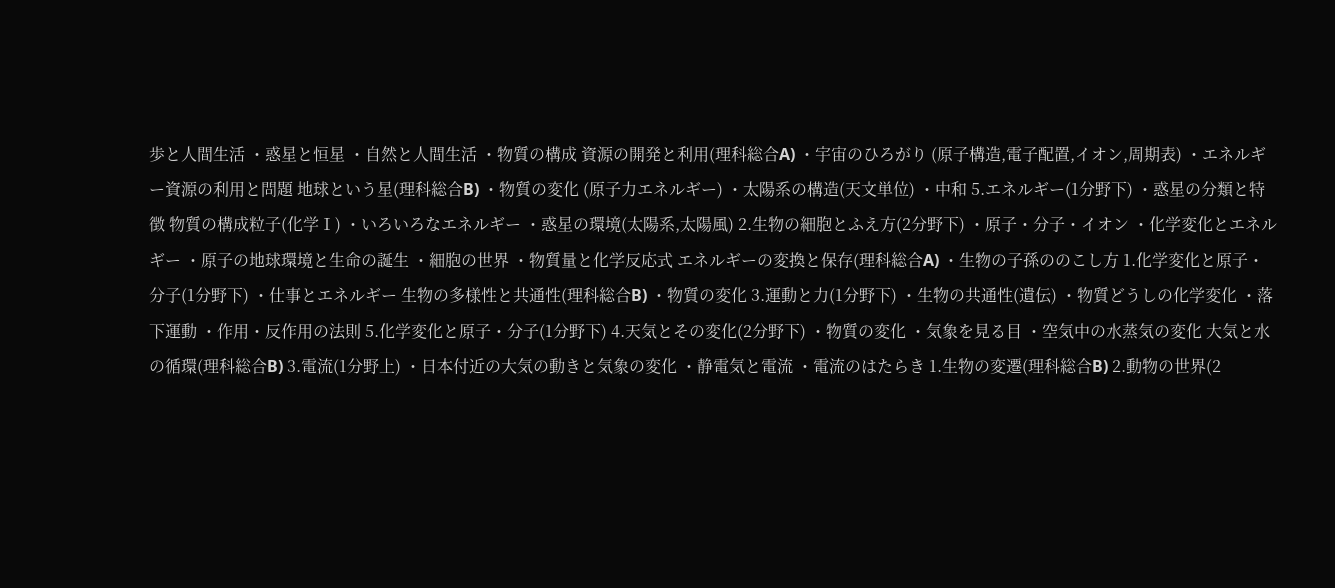歩と人間生活 ・惑星と恒星 ・自然と人間生活 ・物質の構成 資源の開発と利用(理科総合A) ・宇宙のひろがり (原子構造,電子配置,イオン,周期表) ・エネルギー資源の利用と問題 地球という星(理科総合B) ・物質の変化 (原子力エネルギー) ・太陽系の構造(天文単位) ・中和 5.エネルギー(1分野下) ・惑星の分類と特徴 物質の構成粒子(化学Ⅰ) ・いろいろなエネルギー ・惑星の環境(太陽系,太陽風) 2.生物の細胞とふえ方(2分野下) ・原子・分子・イオン ・化学変化とエネルギー ・原子の地球環境と生命の誕生 ・細胞の世界 ・物質量と化学反応式 エネルギーの変換と保存(理科総合A) ・生物の子孫ののこし方 1.化学変化と原子・分子(1分野下) ・仕事とエネルギー 生物の多様性と共通性(理科総合B) ・物質の変化 3.運動と力(1分野下) ・生物の共通性(遺伝) ・物質どうしの化学変化 ・落下運動 ・作用・反作用の法則 5.化学変化と原子・分子(1分野下) 4.天気とその変化(2分野下) ・物質の変化 ・気象を見る目 ・空気中の水蒸気の変化 大気と水の循環(理科総合B) 3.電流(1分野上) ・日本付近の大気の動きと気象の変化 ・静電気と電流 ・電流のはたらき 1.生物の変遷(理科総合B) 2.動物の世界(2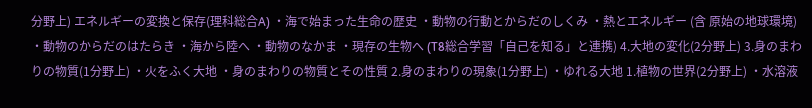分野上) エネルギーの変換と保存(理科総合A) ・海で始まった生命の歴史 ・動物の行動とからだのしくみ ・熱とエネルギー (含 原始の地球環境) ・動物のからだのはたらき ・海から陸へ ・動物のなかま ・現存の生物へ (T8総合学習「自己を知る」と連携) 4.大地の変化(2分野上) 3.身のまわりの物質(1分野上) ・火をふく大地 ・身のまわりの物質とその性質 2.身のまわりの現象(1分野上) ・ゆれる大地 1.植物の世界(2分野上) ・水溶液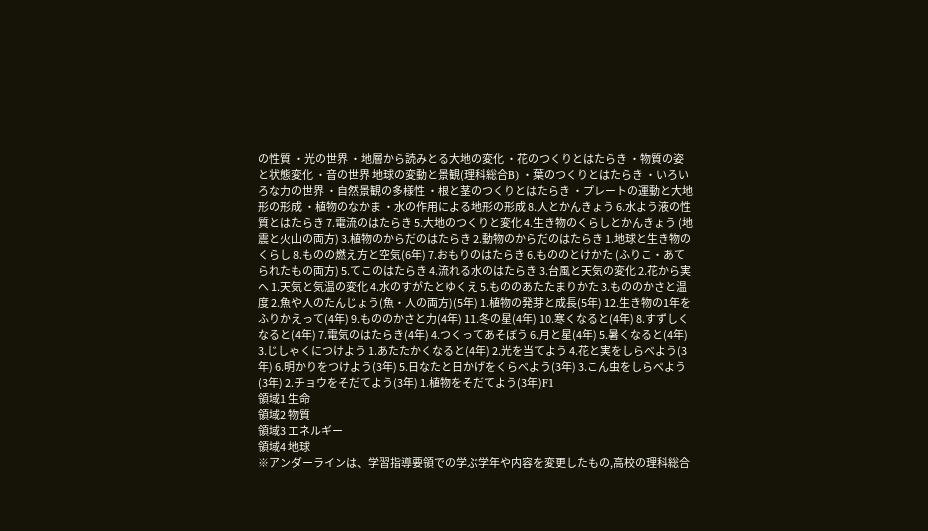の性質 ・光の世界 ・地層から読みとる大地の変化 ・花のつくりとはたらき ・物質の姿と状態変化 ・音の世界 地球の変動と景観(理科総合B) ・葉のつくりとはたらき ・いろいろな力の世界 ・自然景観の多様性 ・根と茎のつくりとはたらき ・プレートの運動と大地形の形成 ・植物のなかま ・水の作用による地形の形成 8.人とかんきょう 6.水よう液の性質とはたらき 7.電流のはたらき 5.大地のつくりと変化 4.生き物のくらしとかんきょう (地震と火山の両方) 3.植物のからだのはたらき 2.動物のからだのはたらき 1.地球と生き物のくらし 8.ものの燃え方と空気(6年) 7.おもりのはたらき 6.もののとけかた (ふりこ・あてられたもの両方) 5.てこのはたらき 4.流れる水のはたらき 3.台風と天気の変化 2.花から実へ 1.天気と気温の変化 4.水のすがたとゆくえ 5.もののあたたまりかた 3.もののかさと温度 2.魚や人のたんじょう(魚・人の両方)(5年) 1.植物の発芽と成長(5年) 12.生き物の1年をふりかえって(4年) 9.もののかさと力(4年) 11.冬の星(4年) 10.寒くなると(4年) 8.すずしくなると(4年) 7.電気のはたらき(4年) 4.つくってあそぼう 6.月と星(4年) 5.暑くなると(4年) 3.じしゃくにつけよう 1.あたたかくなると(4年) 2.光を当てよう 4.花と実をしらべよう(3年) 6.明かりをつけよう(3年) 5.日なたと日かげをくらべよう(3年) 3.こん虫をしらべよう(3年) 2.チョウをそだてよう(3年) 1.植物をそだてよう(3年)F1
領域1 生命
領域2 物質
領域3 エネルギー
領域4 地球
※アンダーラインは、学習指導要領での学ぶ学年や内容を変更したもの,高校の理科総合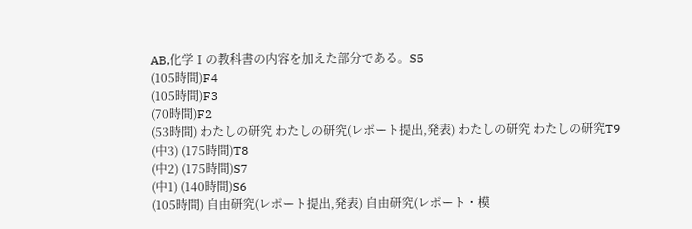AB,化学Ⅰの教科書の内容を加えた部分である。S5
(105時間)F4
(105時間)F3
(70時間)F2
(53時間) わたしの研究 わたしの研究(レポート提出,発表) わたしの研究 わたしの研究T9
(中3) (175時間)T8
(中2) (175時間)S7
(中1) (140時間)S6
(105時間) 自由研究(レポート提出,発表) 自由研究(レポート・模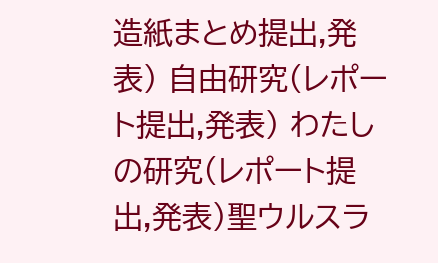造紙まとめ提出,発表) 自由研究(レポート提出,発表) わたしの研究(レポート提出,発表)聖ウルスラ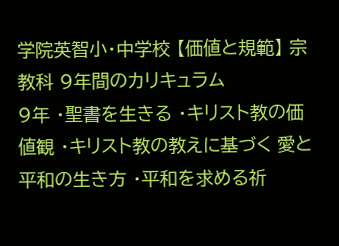学院英智小・中学校 【価値と規範】 宗教科 9年間のカリキュラム
9年 ・聖書を生きる ・キリスト教の価値観 ・キリスト教の教えに基づく 愛と平和の生き方 ・平和を求める祈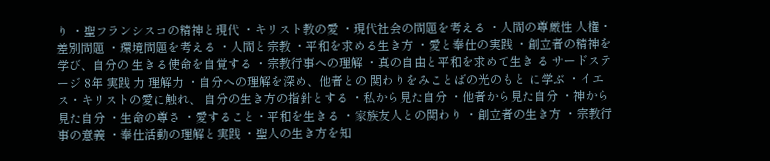り ・聖フランシスコの精神と現代 ・キリスト教の愛 ・現代社会の問題を考える ・人間の尊厳性 人権・差別問題 ・環境問題を考える ・人間と宗教 ・平和を求める生き方 ・愛と奉仕の実践 ・創立者の精神を学び、自分の 生きる使命を自覚する ・宗教行事への理解 ・真の自由と平和を求めて生き る サードステ ージ 8年 実践 力 理解力 ・自分への理解を深め、他者との 関わりをみことばの光のもと に学ぶ ・イエス・キリストの愛に触れ、 自分の生き方の指針とする ・私から見た自分 ・他者から見た自分 ・神から見た自分 ・生命の尊さ ・愛すること・平和を生きる ・家族友人との関わり ・創立者の生き方 ・宗教行事の意義 ・奉仕活動の理解と実践 ・聖人の生き方を知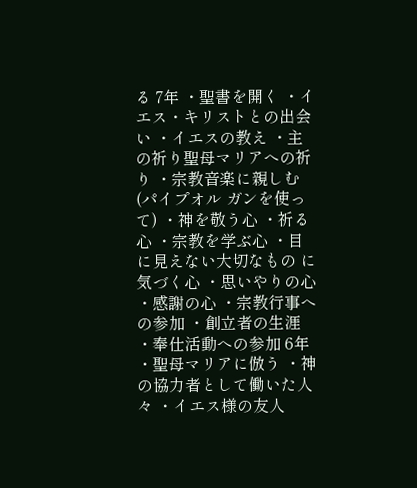る 7年 ・聖書を開く ・イエス・キリストとの出会い ・イエスの教え ・主の祈り聖母マリアへの祈り ・宗教音楽に親しむ(パイプオル ガンを使って) ・神を敬う心 ・祈る心 ・宗教を学ぶ心 ・目に見えない大切なもの に気づく心 ・思いやりの心 ・感謝の心 ・宗教行事への参加 ・創立者の生涯 ・奉仕活動への参加 6年 ・聖母マリアに倣う ・神の協力者として働いた人々 ・イエス様の友人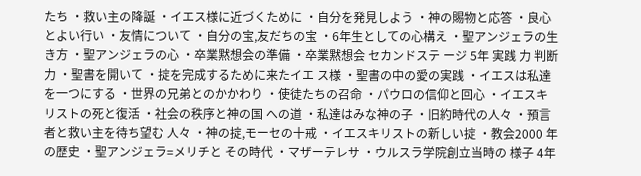たち ・救い主の降誕 ・イエス様に近づくために ・自分を発見しよう ・神の賜物と応答 ・良心とよい行い ・友情について ・自分の宝,友だちの宝 ・6年生としての心構え ・聖アンジェラの生き方 ・聖アンジェラの心 ・卒業黙想会の準備 ・卒業黙想会 セカンドステ ージ 5年 実践 力 判断 力 ・聖書を開いて ・掟を完成するために来たイエ ス様 ・聖書の中の愛の実践 ・イエスは私達を一つにする ・世界の兄弟とのかかわり ・使徒たちの召命 ・パウロの信仰と回心 ・イエスキリストの死と復活 ・社会の秩序と神の国 への道 ・私達はみな神の子 ・旧約時代の人々 ・預言者と救い主を待ち望む 人々 ・神の掟,モーセの十戒 ・イエスキリストの新しい掟 ・教会2000 年の歴史 ・聖アンジェラ=メリチと その時代 ・マザーテレサ ・ウルスラ学院創立当時の 様子 4年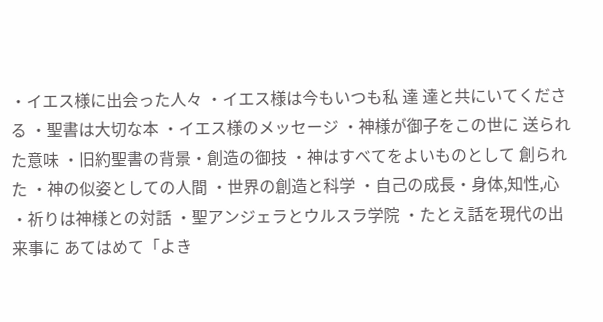・イエス様に出会った人々 ・イエス様は今もいつも私 達 達と共にいてくださる ・聖書は大切な本 ・イエス様のメッセージ ・神様が御子をこの世に 送られた意味 ・旧約聖書の背景・創造の御技 ・神はすべてをよいものとして 創られた ・神の似姿としての人間 ・世界の創造と科学 ・自己の成長・身体,知性,心 ・祈りは神様との対話 ・聖アンジェラとウルスラ学院 ・たとえ話を現代の出来事に あてはめて「よき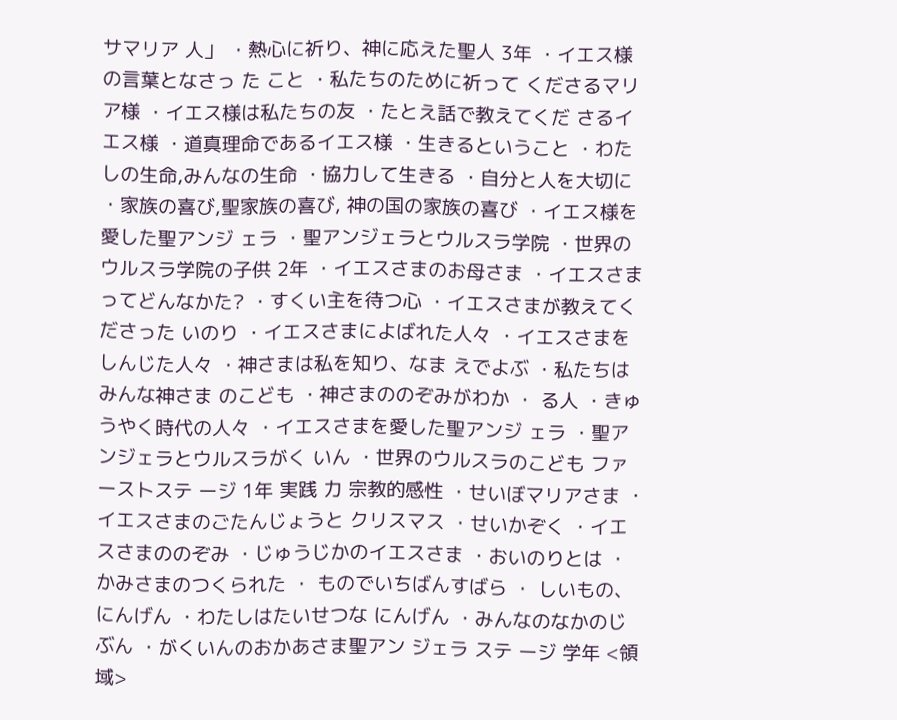サマリア 人」 ・熱心に祈り、神に応えた聖人 3年 ・イエス様の言葉となさっ た こと ・私たちのために祈って くださるマリア様 ・イエス様は私たちの友 ・たとえ話で教えてくだ さるイエス様 ・道真理命であるイエス様 ・生きるということ ・わたしの生命,みんなの生命 ・協力して生きる ・自分と人を大切に ・家族の喜び,聖家族の喜び, 神の国の家族の喜び ・イエス様を愛した聖アンジ ェラ ・聖アンジェラとウルスラ学院 ・世界のウルスラ学院の子供 2年 ・イエスさまのお母さま ・イエスさまってどんなかた? ・すくい主を待つ心 ・イエスさまが教えてくださった いのり ・イエスさまによばれた人々 ・イエスさまをしんじた人々 ・神さまは私を知り、なま えでよぶ ・私たちはみんな神さま のこども ・神さまののぞみがわか ・ る人 ・きゅうやく時代の人々 ・イエスさまを愛した聖アンジ ェラ ・聖アンジェラとウルスラがく いん ・世界のウルスラのこども ファ ーストステ ージ 1年 実践 力 宗教的感性 ・せいぼマリアさま ・イエスさまのごたんじょうと クリスマス ・せいかぞく ・イエスさまののぞみ ・じゅうじかのイエスさま ・おいのりとは ・かみさまのつくられた ・ ものでいちばんすばら ・ しいもの、にんげん ・わたしはたいせつな にんげん ・みんなのなかのじぶん ・がくいんのおかあさま聖アン ジェラ ステ ージ 学年 <領域>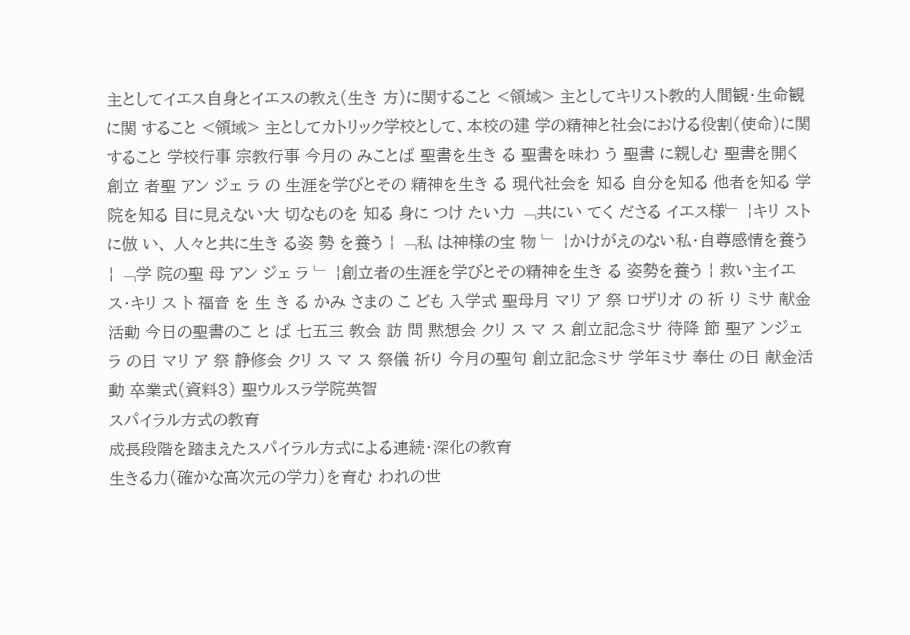主としてイエス自身とイエスの教え(生き 方)に関すること <領域> 主としてキリスト教的人間観・生命観に関 すること <領域> 主としてカトリック学校として、本校の建 学の精神と社会における役割(使命)に関 すること 学校行事 宗教行事 今月の みことば 聖書を生き る 聖書を味わ う 聖書 に親しむ 聖書を開く 創立 者聖 アン ジェ ラ の 生涯を学びとその 精神を生き る 現代社会を 知る 自分を知る 他者を知る 学院を知る 目に見えない大 切なものを 知る 身に つけ たい力 ﹁共にい てく ださる イエス様﹂ ¦キリ スト に倣 い、 人々と共に生き る姿 勢 を養う ¦ ﹁私 は神様の宝 物 ﹂ ¦かけがえのない私・自尊感情を養う ¦ ﹁学 院の聖 母 アン ジェ ラ ﹂ ¦創立者の生涯を学びとその精神を生き る 姿勢を養う ¦ 救い主イエス・キリ ス ト 福音 を 生 き る かみ さまの こ ども 入学式 聖母月 マリ ア 祭 ロザリオ の 祈 り ミサ 献金活動 今日の聖書のこ と ば 七五三 教会 訪 問 黙想会 クリ ス マ ス 創立記念ミサ 待降 節 聖ア ンジェ ラ の日 マリ ア 祭 静修会 クリ ス マ ス 祭儀 祈り 今月の聖句 創立記念ミサ 学年ミサ 奉仕 の日 献金活動 卒業式(資料3) 聖ウルスラ学院英智
スパイラル方式の教育
成長段階を踏まえたスパイラル方式による連続・深化の教育
生きる力(確かな高次元の学力)を育む われの世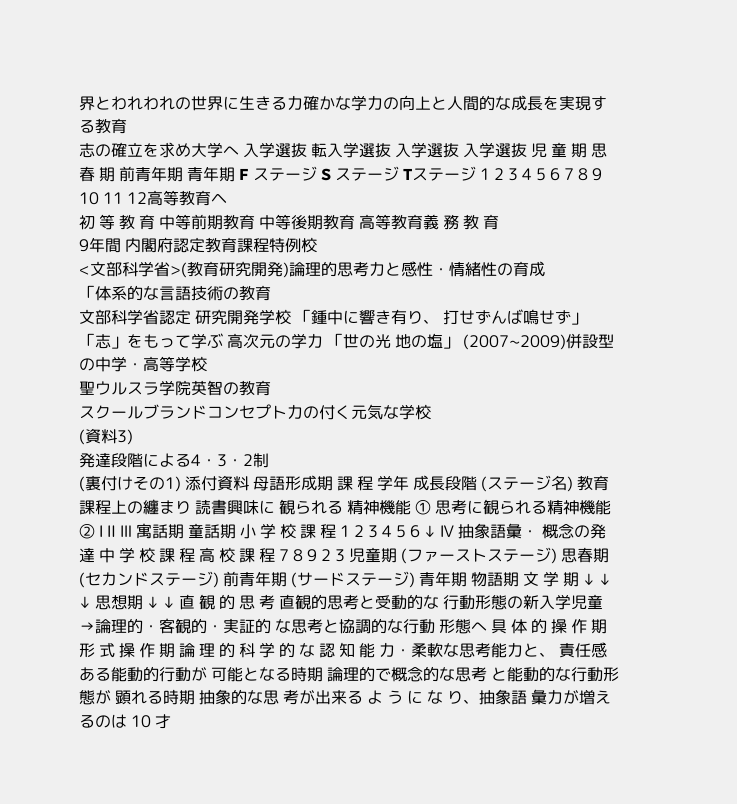界とわれわれの世界に生きる力確かな学力の向上と人間的な成長を実現する教育
志の確立を求め大学へ 入学選抜 転入学選抜 入学選抜 入学選抜 児 童 期 思 春 期 前青年期 青年期 F ステージ S ステージ Tステージ 1 2 3 4 5 6 7 8 9 10 11 12高等教育ヘ
初 等 教 育 中等前期教育 中等後期教育 高等教育義 務 教 育
9年間 内閣府認定教育課程特例校
<文部科学省>(教育研究開発)論理的思考力と感性・情緒性の育成
「体系的な言語技術の教育
文部科学省認定 研究開発学校 「鍾中に響き有り、 打せずんば鳴せず」 「志」をもって学ぶ 高次元の学力 「世の光 地の塩」 (2007∼2009)併設型の中学・高等学校
聖ウルスラ学院英智の教育
スクールブランドコンセプト力の付く元気な学校
(資料3)
発達段階による4・3・2制
(裏付けその1) 添付資料 母語形成期 課 程 学年 成長段階 (ステージ名) 教育課程上の纏まり 読書興味に 観られる 精神機能 ① 思考に観られる精神機能 ② Ⅰ Ⅱ Ⅲ 寓話期 童話期 小 学 校 課 程 1 2 3 4 5 6 ↓ Ⅳ 抽象語彙・ 概念の発達 中 学 校 課 程 高 校 課 程 7 8 9 2 3 児童期 (ファーストステージ) 思春期 (セカンドステージ) 前青年期 (サードステージ) 青年期 物語期 文 学 期 ↓ ↓ ↓ 思想期 ↓ ↓ 直 観 的 思 考 直観的思考と受動的な 行動形態の新入学児童 →論理的・客観的・実証的 な思考と協調的な行動 形態へ 具 体 的 操 作 期 形 式 操 作 期 論 理 的 科 学 的 な 認 知 能 力・柔軟な思考能力と、 責任感ある能動的行動が 可能となる時期 論理的で概念的な思考 と能動的な行動形態が 顕れる時期 抽象的な思 考が出来る よ う に な り、抽象語 彙力が増え るのは 10 才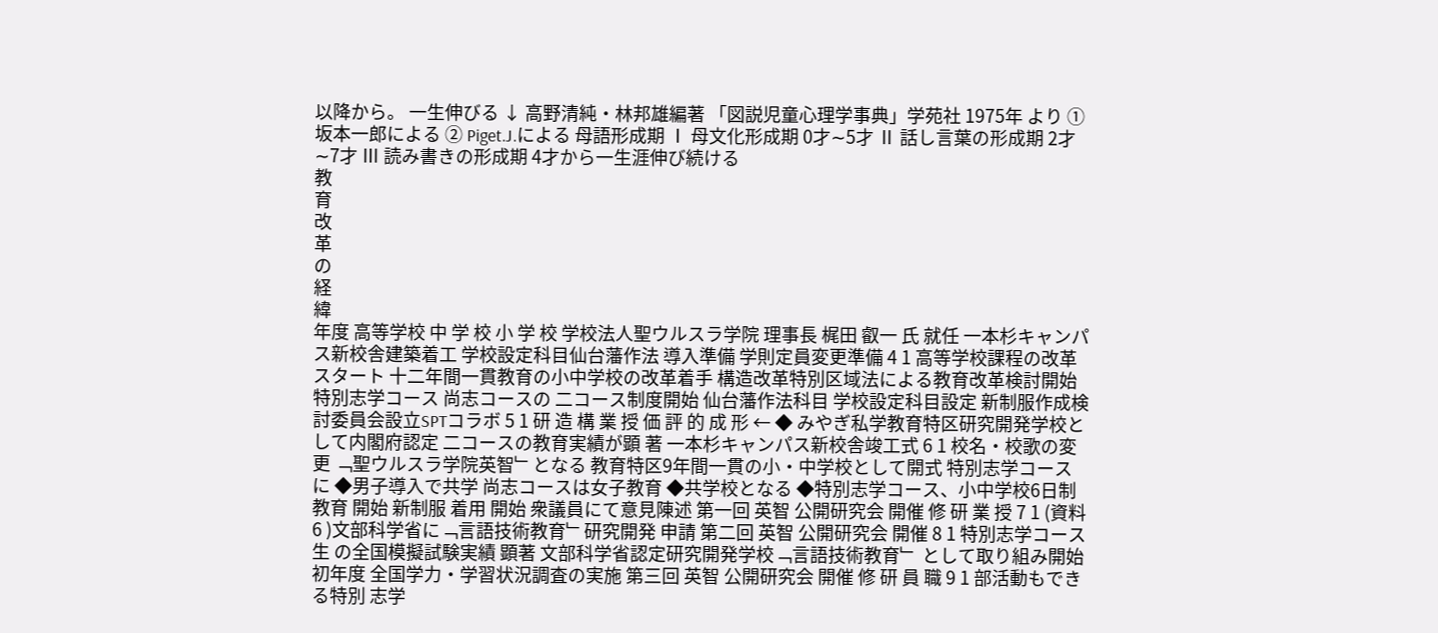以降から。 一生伸びる ↓ 高野清純・林邦雄編著 「図説児童心理学事典」学苑社 1975年 より ① 坂本一郎による ② Piget.J.による 母語形成期 Ⅰ 母文化形成期 0才∼5才 Ⅱ 話し言葉の形成期 2才∼7才 Ⅲ 読み書きの形成期 4才から一生涯伸び続ける
教
育
改
革
の
経
緯
年度 高等学校 中 学 校 小 学 校 学校法人聖ウルスラ学院 理事長 梶田 叡一 氏 就任 一本杉キャンパス新校舎建築着工 学校設定科目仙台藩作法 導入準備 学則定員変更準備 4 1 高等学校課程の改革 スタート 十二年間一貫教育の小中学校の改革着手 構造改革特別区域法による教育改革検討開始 特別志学コース 尚志コースの 二コース制度開始 仙台藩作法科目 学校設定科目設定 新制服作成検討委員会設立SPTコラボ 5 1 研 造 構 業 授 価 評 的 成 形 ← ◆ みやぎ私学教育特区研究開発学校として内閣府認定 二コースの教育実績が顕 著 一本杉キャンパス新校舎竣工式 6 1 校名・校歌の変更 ﹁聖ウルスラ学院英智﹂となる 教育特区9年間一貫の小・中学校として開式 特別志学コースに ◆男子導入で共学 尚志コースは女子教育 ◆共学校となる ◆特別志学コース、小中学校6日制教育 開始 新制服 着用 開始 衆議員にて意見陳述 第一回 英智 公開研究会 開催 修 研 業 授 7 1 (資料6 )文部科学省に﹁言語技術教育﹂研究開発 申請 第二回 英智 公開研究会 開催 8 1 特別志学コース生 の全国模擬試験実績 顕著 文部科学省認定研究開発学校﹁言語技術教育﹂ として取り組み開始初年度 全国学力・学習状況調査の実施 第三回 英智 公開研究会 開催 修 研 員 職 9 1 部活動もできる特別 志学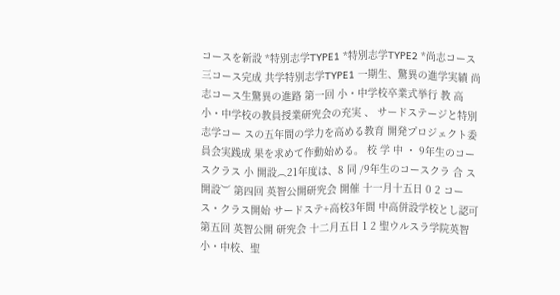コースを新設 *特別志学TYPE1 *特別志学TYPE2 *尚志コース 三コース完成 共学特別志学TYPE1 一期生、驚異の進学実績 尚志コース生驚異の進路 第一回 小・中学校卒業式挙行 教 高 小・中学校の教員授業研究会の充実 、 サードステージと特別志学コー スの五年間の学力を高める教育 開発プロジェクト委員会実践成 果を求めて作動始める。 校 学 中 ・ 9年生のコースクラス 小 開設︵21年度は、8 同 /9年生のコースクラ 合 ス開設︶ 第四回 英智公開研究会 開催 十一月十五日 0 2 コース・クラス開始 サードステ+高校3年間 中高併設学校とし認可 第五回 英智公開 研究会 十二月五日 1 2 聖ウルスラ学院英智小・中校、聖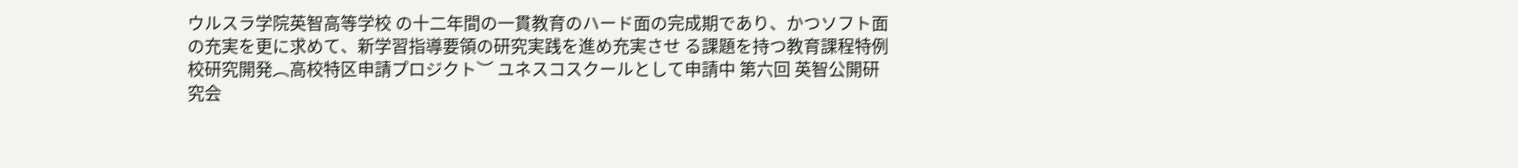ウルスラ学院英智高等学校 の十二年間の一貫教育のハード面の完成期であり、かつソフト面 の充実を更に求めて、新学習指導要領の研究実践を進め充実させ る課題を持つ教育課程特例校研究開発︵高校特区申請プロジクト︶ ユネスコスクールとして申請中 第六回 英智公開研究会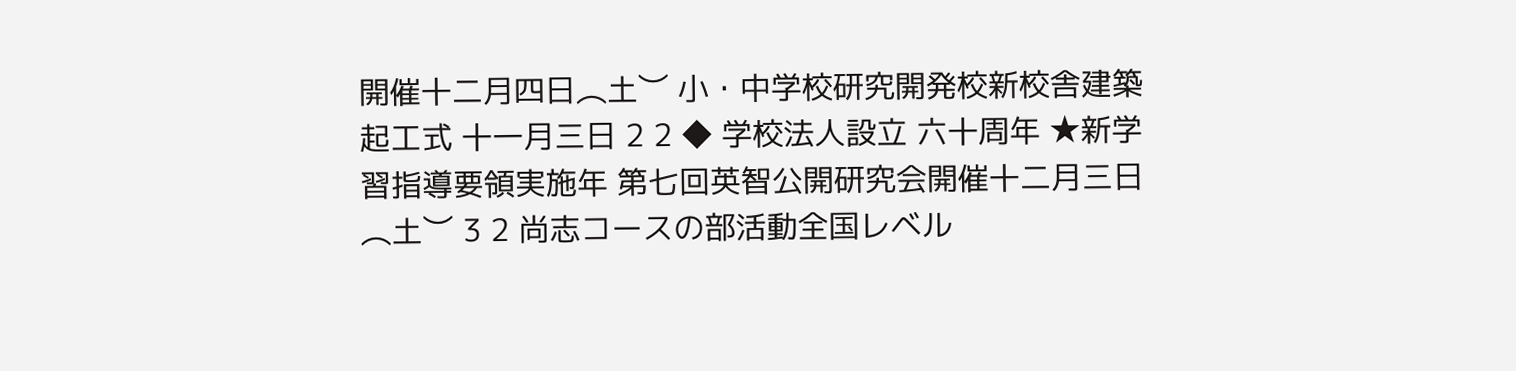開催十二月四日︵土︶ 小・中学校研究開発校新校舎建築起工式 十一月三日 2 2 ◆ 学校法人設立 六十周年 ★新学習指導要領実施年 第七回英智公開研究会開催十二月三日︵土︶ 3 2 尚志コースの部活動全国レベル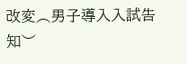改変︵男子導入入試告知︶